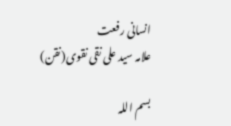انسانی رفعت
علامہ سید علی نقی نقوی(نقن)

بسم اللہ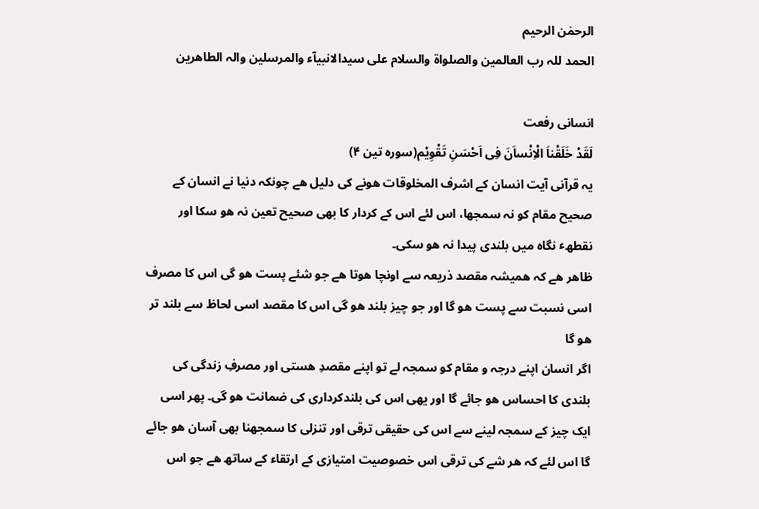الرحمٰن الرحیم
الحمد للہ رب العالمین والصلواة والسلام علی سیدالانبیآء والمرسلین والہ الطاھرین

انسانی رفعت
لَقَدْ خَلَقْناَ الْاِنْساَنَ فِی اَحْسَنِ تَقْوِیْم(سورہ تین ۴)
یہ قرآنی آیت انسان کے اشرف المخلوقات ھونے کی دلیل ھے چونکہ دنیا نے انسان کے صحیح مقام کو نہ سمجھا، اس لئے اس کے کردار کا بھی صحیح تعین نہ ھو سکا اور نقطھٴ نگاہ میں بلندی پیدا نہ ھو سکی۔
ظاھر ھے کہ ھمیشہ مقصد ذریعہ سے اونچا ھوتا ھے جو شئے پست ھو گی اس کا مصرف اسی نسبت سے پست ھو گا اور جو چیز بلند ھو گی اس کا مقصد اسی لحاظ سے بلند تر ھو گا
اگر انسان اپنے درجہ و مقام کو سمجہ لے تو اپنے مقصدِ ھستی اور مصرفِ زندگی کی بلندی کا احساس ھو جائے گا اور یھی اس کی بلندکرداری کی ضمانت ھو گی۔ پھر اسی ایک چیز کے سمجہ لینے سے اس کی حقیقی ترقی اور تنزلی کا سمجھنا بھی آسان ھو جائے گا اس لئے کہ ھر شے کی ترقی اس خصوصیت امتیازی کے ارتقاء کے ساتھ ھے جو اس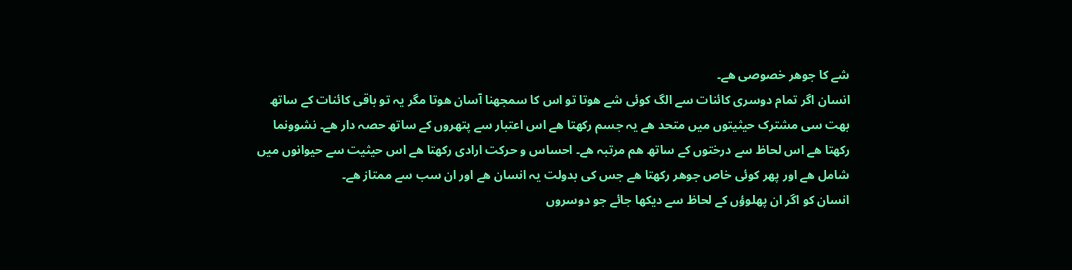شے کا جوھر خصوصی ھے۔
انسان اگر تمام دوسری کائنات سے الگ کوئی شے ھوتا تو اس کا سمجھنا آسان ھوتا مگر یہ تو باقی کائنات کے ساتھ بھت سی مشترک حیثیتوں میں متحد ھے یہ جسم رکھتا ھے اس اعتبار سے پتھروں کے ساتھ حصہ دار ھے۔ نشوونما رکھتا ھے اس لحاظ سے درختوں کے ساتھ ھم مرتبہ ھے۔ احساس و حرکت ارادی رکھتا ھے اس حیثیت سے حیوانوں میں شامل ھے اور پھر کوئی خاص جوھر رکھتا ھے جس کی بدولت یہ انسان ھے اور ان سب سے ممتاز ھے۔
انسان کو اگر ان پھلوؤں کے لحاظ سے دیکھا جائے جو دوسروں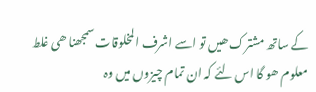کے ساتھ مشترک ھیں تو اسے اشرف المخلوقات سمجھنا ھی غلط معلوم ھو گا اس لئے کہ ان تمام چیزوں میں وہ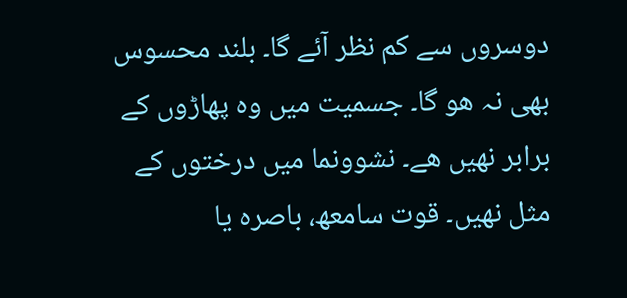دوسروں سے کم نظر آئے گا۔ بلند محسوس بھی نہ ھو گا۔ جسمیت میں وہ پھاڑوں کے برابر نھیں ھے۔ نشوونما میں درختوں کے مثل نھیں۔ قوت سامعھ، باصرہ یا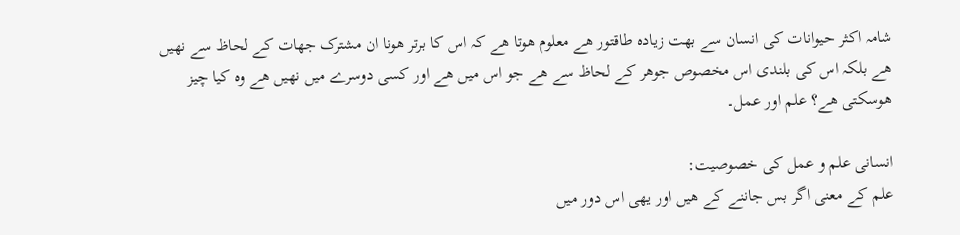شامہ اکثر حیوانات کی انسان سے بھت زیادہ طاقتور ھے معلوم ھوتا ھے کہ اس کا برتر ھونا ان مشترک جھات کے لحاظ سے نھیں ھے بلکہ اس کی بلندی اس مخصوص جوھر کے لحاظ سے ھے جو اس میں ھے اور کسی دوسرے میں نھیں ھے وہ کیا چیز ھوسکتی ھے؟ علم اور عمل۔

انسانی علم و عمل کی خصوصیت:
علم کے معنی اگر بس جاننے کے ھیں اور یھی اس دور میں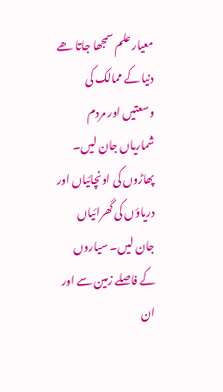معیار علم سمجھا جاتا ھے دنیا کے ممالک کی وسعتیں اور مردم شماریاں جان لیں۔ پھاڑوں کی اونچائیاں اور دریاؤں کی گھرائیاں جان لیں۔ سیاروں کے فاصلے زمین سے اور ان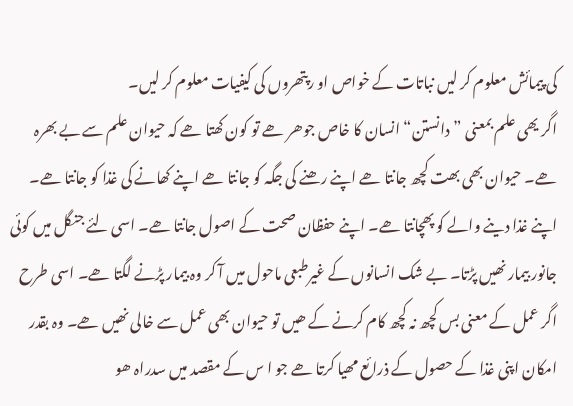کی پیمائش معلوم کر لیں نباتات کے خواص او رپتھروں کی کیفیات معلوم کر لیں۔
اگر یھی علم بمعنی ”دانستن“ انسان کا خاص جوھر ھے تو کون کھتا ھے کہ حیوان علم سے بے بھرہ ھے۔ حیوان بھی بھت کچھ جانتا ھے اپنے رھنے کی جگہ کو جانتا ھے اپنے کھانے کی غذا کو جانتا ھے۔ اپنے غذا دینے والے کو پھچانتا ھے۔ اپنے حفظان صحت کے اصول جانتا ھے۔ اسی لئے جنگل میں کوئی جانور بیمار نھیں پڑتا۔ بے شک انسانوں کے غیرطبعی ماحول میں آ کر وہ بیمار پڑنے لگتا ھے۔ اسی طرح اگر عمل کے معنی بس کچھ نہ کچھ کام کرنے کے ھیں تو حیوان بھی عمل سے خالی نھیں ھے۔ وہ بقدر امکان اپنی غذا کے حصول کے ذرائع مھیا کرتا ھے جو ا س کے مقصد میں سدراہ ھو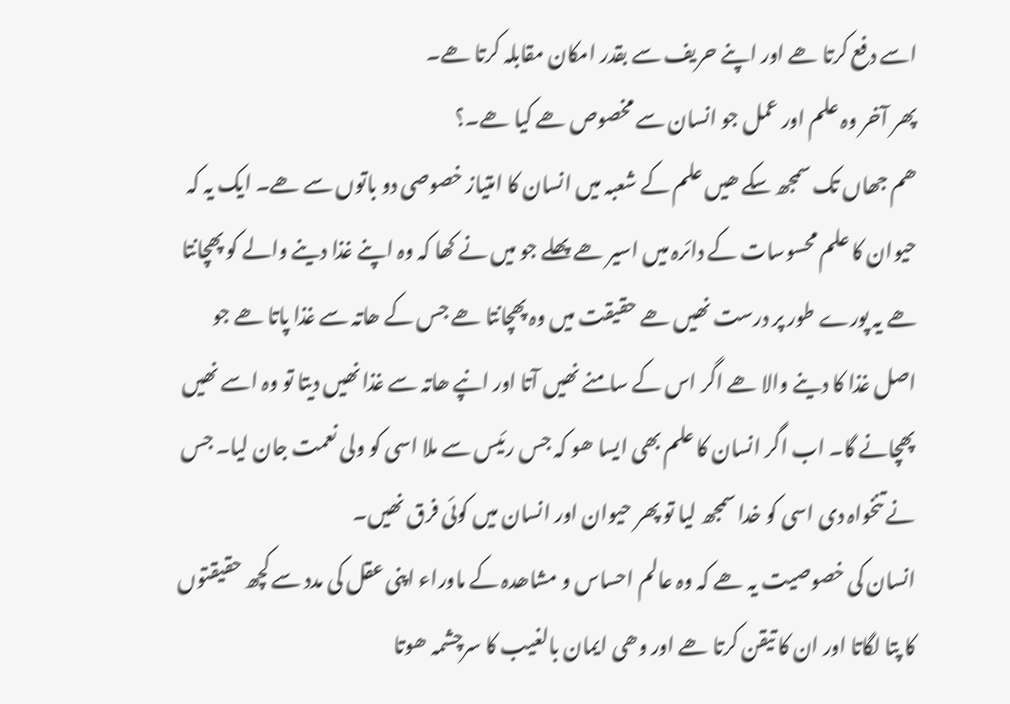اسے دفع کرتا ھے اور اپنے حریف سے بقدر امکان مقابلہ کرتا ھے۔
پھر آخر وہ علم اور عمل جو انسان سے مخصوص ھے کیا ھے۔؟
ھم جھاں تک سمجھ سکے ھیں علم کے شعبہ میں انسان کا امتیاز خصوصی دو باتوں سے ھے۔ ایک یہ کہ حیوان کا علم محسوسات کے دائرہ میں اسیر ھے پھلے جو میں نے کھا کہ وہ اپنے غذا دینے والے کو پھچانتا ھے یہ پورے طور پر درست نھیں ھے حقیقت میں وہ پھچانتا ھے جس کے ھاتہ سے غذا پاتا ھے جو اصل غذا کا دینے والا ھے اگر اس کے سامنے نھیں آتا اور انپے ھاتہ سے غذا نھیں دیتا تو وہ اسے نھیں پھچانے گا۔ اب اگر انسان کا علم بھی ایسا ھو کہ جس رئیس سے ملا اسی کو ولی نعمت جان لیا۔ جس نے تنخواہ دی اسی کو خدا سمجھ لیا تو پھر حیوان اور انسان میں کوئی فرق نھیں۔
انسان کی خصوصیت یہ ھے کہ وہ عالم احساس و مشاھدہ کے ماوراء اپنی عقل کی مدد سے کچھ حقیقتوں کا پتا لگاتا اور ان کا تیقن کرتا ھے اور وھی ایمان بالغیب کا سرچشمہ ھوتا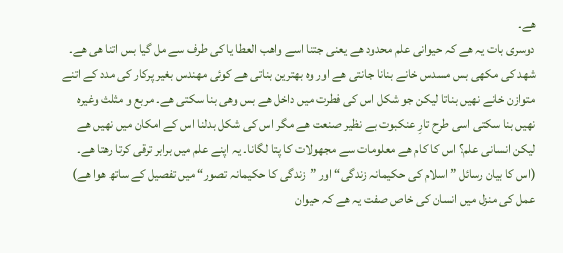ھے۔
دوسری بات یہ ھے کہ حیوانی علم محدود ھے یعنی جتنا اسے واھب العطا یا کی طرف سے مل گیا بس اتنا ھی ھے۔ شھد کی مکھی بس مسدس خانے بنانا جانتی ھے اور وہ بھترین بناتی ھے کوئی مھندس بغیر پرکار کی مدد کے اتنے متوازن خانے نھیں بناتا لیکن جو شکل اس کی فطرت میں داخل ھے بس وھی بنا سکتی ھے۔ مربع و مثلث وغیرہ نھیں بنا سکتی اسی طرح تارِ عنکبوت بے نظیر صنعت ھے مگر اس کی شکل بدلنا اس کے امکان میں نھیں ھے لیکن انسانی علم؟ اس کا کام ھے معلومات سے مجھولات کا پتا لگانا۔ یہ اپنے علم میں برابر ترقی کرتا رھتا ھے۔
(اس کا بیان رسائل ”اسلام کی حکیمانہ زندگی“ اور ”زندگی کا حکیمانہ تصور“ میں تفصیل کے ساتھ ھوا ھے)
عمل کی منزل میں انسان کی خاص صفت یہ ھے کہ حیوان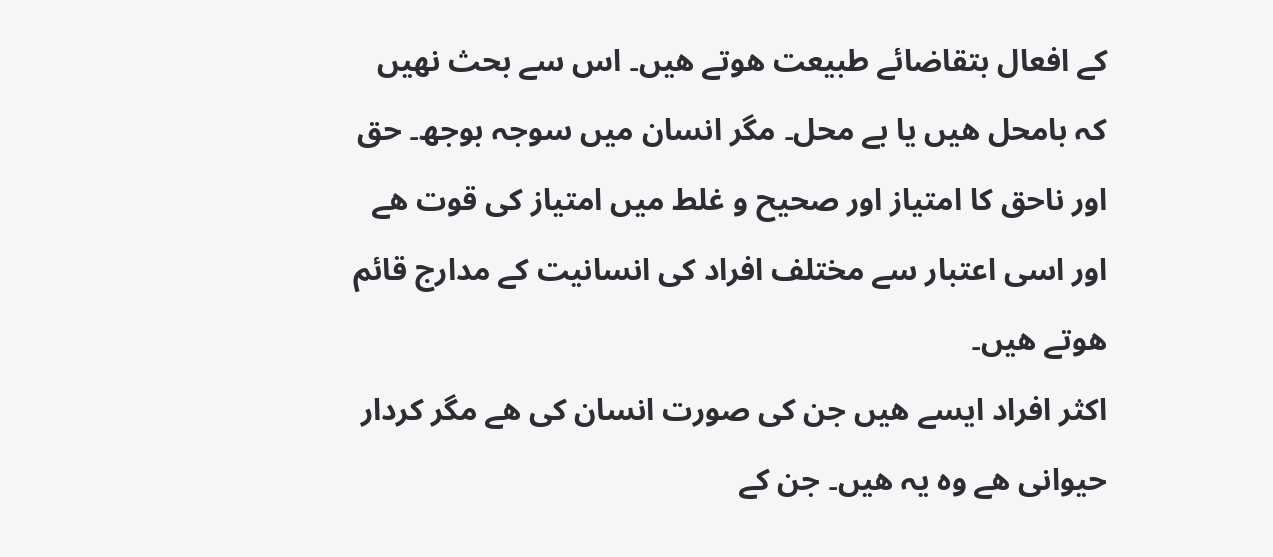کے افعال بتقاضائے طبیعت ھوتے ھیں۔ اس سے بحث نھیں کہ بامحل ھیں یا بے محل۔ مگر انسان میں سوجہ بوجھ۔ حق اور ناحق کا امتیاز اور صحیح و غلط میں امتیاز کی قوت ھے اور اسی اعتبار سے مختلف افراد کی انسانیت کے مدارج قائم ھوتے ھیں۔
اکثر افراد ایسے ھیں جن کی صورت انسان کی ھے مگر کردار حیوانی ھے وہ یہ ھیں۔ جن کے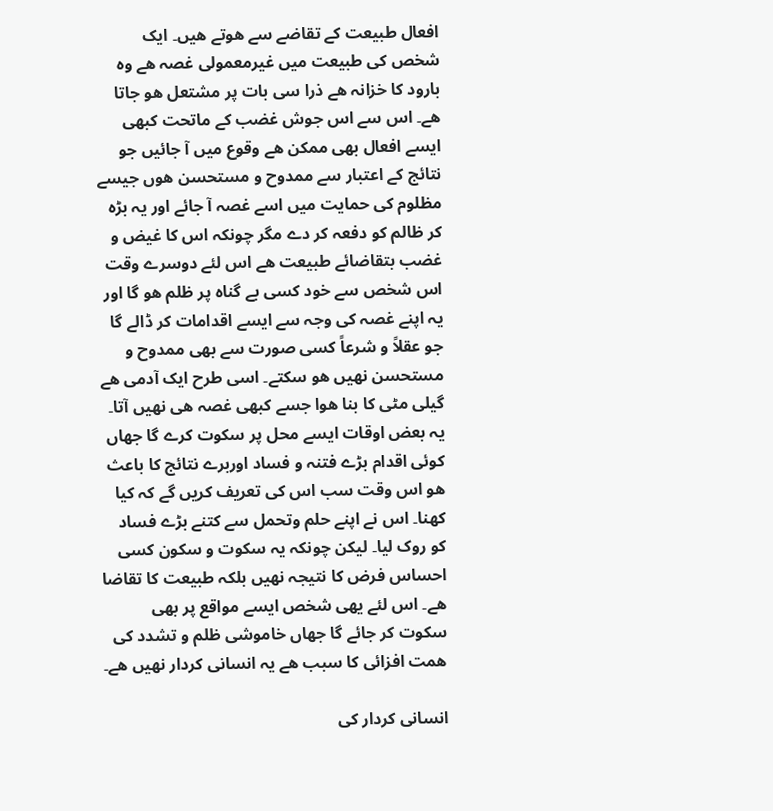افعال طبیعت کے تقاضے سے ھوتے ھیں۔ ایک شخص کی طبیعت میں غیرمعمولی غصہ ھے وہ بارود کا خزانہ ھے ذرا سی بات پر مشتعل ھو جاتا ھے۔ اس سے اس جوش غضب کے ماتحت کبھی ایسے افعال بھی ممکن ھے وقوع میں آ جائیں جو نتائج کے اعتبار سے ممدوح و مستحسن ھوں جیسے مظلوم کی حمایت میں اسے غصہ آ جائے اور یہ بڑہ کر ظالم کو دفعہ کر دے مگر چونکہ اس کا غیض و غضب بتقاضائے طبیعت ھے اس لئے دوسرے وقت اس شخص سے خود کسی بے گناہ پر ظلم ھو گا اور یہ اپنے غصہ کی وجہ سے ایسے اقدامات کر ڈالے گا جو عقلاً و شرعاً کسی صورت سے بھی ممدوح و مستحسن نھیں ھو سکتے۔ اسی طرح ایک آدمی ھے گیلی مٹی کا بنا ھوا جسے کبھی غصہ ھی نھیں آتا۔ یہ بعض اوقات ایسے محل پر سکوت کرے گا جھاں کوئی اقدام بڑے فتنہ و فساد اوربرے نتائج کا باعث ھو اس وقت سب اس کی تعریف کریں گے کہ کیا کھنا۔ اس نے اپنے حلم وتحمل سے کتنے بڑے فساد کو روک لیا۔ لیکن چونکہ یہ سکوت و سکون کسی احساس فرض کا نتیجہ نھیں بلکہ طبیعت کا تقاضا ھے۔ اس لئے یھی شخص ایسے مواقع پر بھی سکوت کر جائے گا جھاں خاموشی ظلم و تشدد کی ھمت افزائی کا سبب ھے یہ انسانی کردار نھیں ھے۔

انسانی کردار کی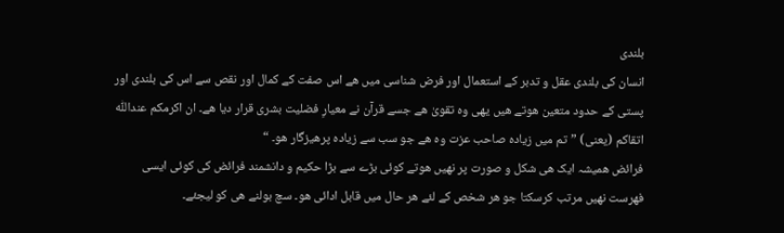بلندی
انسان کی بلندی عقل و تدبر کے استعمال اور فرض شناسی میں ھے اس صفت کے کمال اور نقص سے اس کی بلندی اور پستی کے حدود متعین ھوتے ھیں یھی وہ تقویٰ ھے جسے قرآن نے معیارِ فضلیت بشری قرار دیا ھے۔ ان اکرمکم عنداللّٰہ اتقاکم (یعنی) ”تم میں زیادہ صاحب عزت وہ ھے جو سب سے زیادہ پرھیزگار ھو۔ “
فرائض ھمیشہ ایک ھی شکل و صورت پر نھیں ھوتے کوئی بڑے سے بڑا حکیم و دانشمند فرائض کی کوئی ایسی فھرست نھیں مرتب کرسکتا جو ھر شخص کے لئے ھر حال میں قابل ادائی ھو۔ سچ بولنے ھی کو لیجئے۔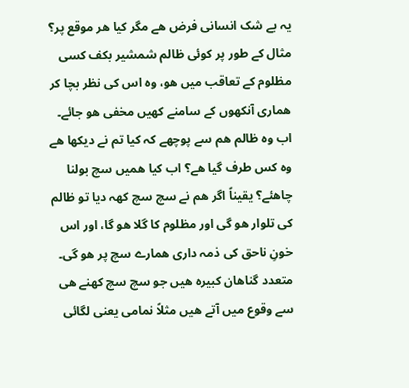یہ بے شک انسانی فرض ھے مگر کیا ھر موقع پر؟ مثال کے طور پر کوئی ظالم شمشیر بکف کسی مظلوم کے تعاقب میں ھو، وہ اس کی نظر بچا کر ھماری آنکھوں کے سامنے کھیں مخفی ھو جائے۔ اب وہ ظالم ھم سے پوچھے کہ کیا تم نے دیکھا ھے وہ کس طرف گیا ھے؟ اب کیا ھمیں سچ بولنا چاھئے؟ یقیناً اگر ھم نے سچ سچ کھہ دیا تو ظالم کی تلوار ھو گی اور مظلوم کا گلا ھو گا، اور اس خونِ ناحق کی ذمہ داری ھمارے سچ پر ھو گی۔
متعدد گناھان کبیرہ ھیں جو سچ سچ کھنے ھی سے وقوع میں آتے ھیں مثلاً نمامی یعنی لگائی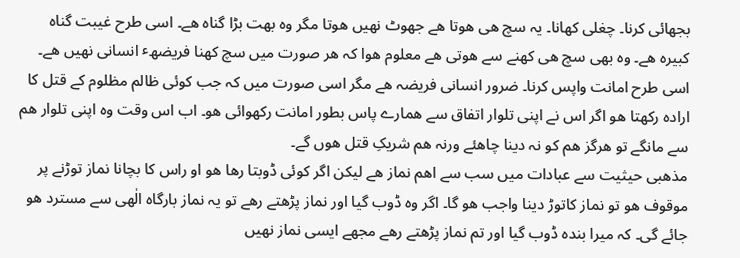بجھائی کرنا۔ چغلی کھانا۔ یہ سچ ھی ھوتا ھے جھوٹ نھیں ھوتا مگر وہ بھت بڑا گناہ ھے۔ اسی طرح غیبت گناہ کبیرہ ھے۔ وہ بھی سچ ھی کھنے سے ھوتی ھے معلوم ھوا کہ ھر صورت میں سچ کھنا فریضھٴ انسانی نھیں ھے۔
اسی طرح امانت واپس کرنا۔ ضرور انسانی فریضہ ھے مگر اسی صورت میں کہ جب کوئی ظالم مظلوم کے قتل کا ارادہ رکھتا ھو اگر اس نے اپنی تلوار اتفاق سے ھمارے پاس بطور امانت رکھوائی ھو۔ اب اس وقت وہ اپنی تلوار ھم سے مانگے تو ھرگز ھم کو نہ دینا چاھئے ورنہ ھم شریکِ قتل ھوں گے۔
مذھبی حیثیت سے عبادات میں سب سے اھم نماز ھے لیکن اگر کوئی ڈوبتا رھا ھو او راس کا بچانا نماز توڑنے پر موقوف ھو تو نماز کاتوڑ دینا واجب ھو گا۔ اگر وہ ڈوب گیا اور نماز پڑھتے رھے تو یہ نماز بارگاہ الٰھی سے مسترد ھو جائے گی۔ کہ میرا بندہ ڈوب گیا اور تم نماز پڑھتے رھے مجھے ایسی نماز نھیں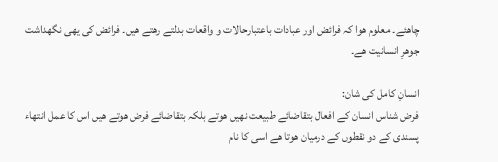چاھئے۔ معلوم ھوا کہ فرائض اور عبادات باعتبارحالات و واقعات بدلتے رھتے ھیں۔ فرائض کی یھی نگھداشت جوھرِ انسانیت ھے۔

انسانِ کامل کی شان:
فرض شناس انسان کے افعال بتقاضائے طبیعت نھیں ھوتے بلکہ بتقاضائے فرض ھوتے ھیں اس کا عمل انتھاء پسندی کے دو نقطوں کے درمیان ھوتا ھے اسی کا نام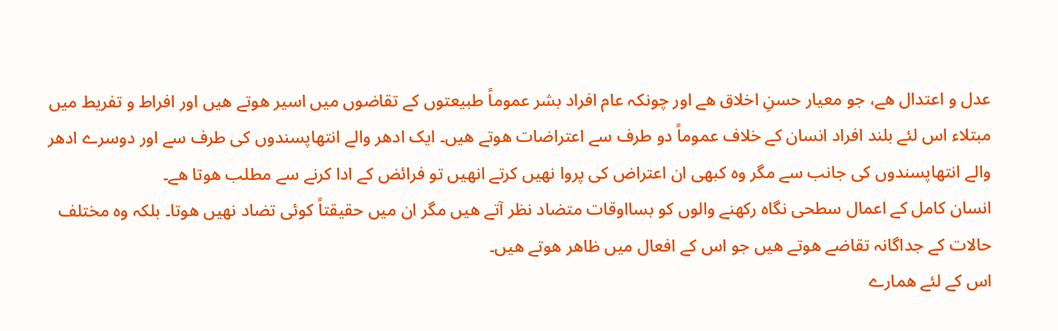عدل و اعتدال ھے، جو معیار حسنِ اخلاق ھے اور چونکہ عام افراد بشر عموماً طبیعتوں کے تقاضوں میں اسیر ھوتے ھیں اور افراط و تفریط میں مبتلاء اس لئے بلند افراد انسان کے خلاف عموماً دو طرف سے اعتراضات ھوتے ھیں۔ ایک ادھر والے انتھاپسندوں کی طرف سے اور دوسرے ادھر والے انتھاپسندوں کی جانب سے مگر وہ کبھی ان اعتراض کی پروا نھیں کرتے انھیں تو فرائض کے ادا کرنے سے مطلب ھوتا ھے۔
انسان کامل کے اعمال سطحی نگاہ رکھنے والوں کو بسااوقات متضاد نظر آتے ھیں مگر ان میں حقیقتاً کوئی تضاد نھیں ھوتا۔ بلکہ وہ مختلف حالات کے جداگانہ تقاضے ھوتے ھیں جو اس کے افعال میں ظاھر ھوتے ھیں۔
اس کے لئے ھمارے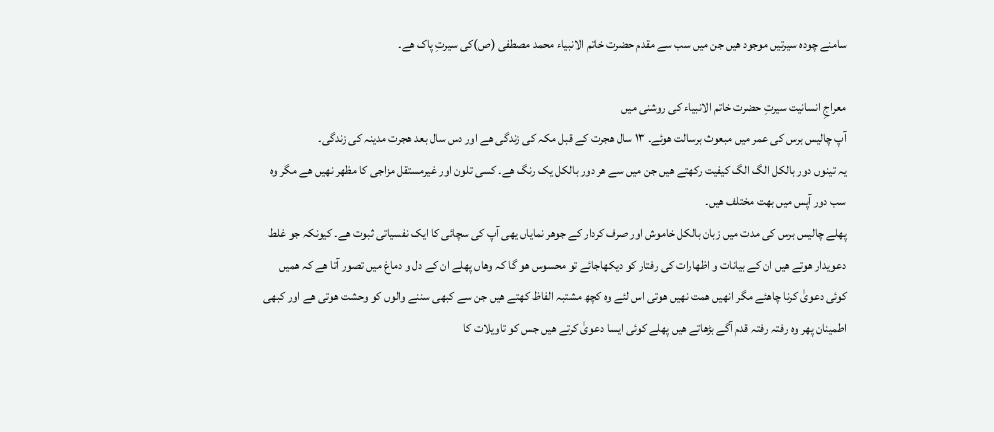سامنے چودہ سیرتیں موجود ھیں جن میں سب سے مقدم حضرت خاتم الانبیاء محمد مصطفی (ص)کی سیرتِ پاک ھے۔

معراجِ انسانیت سیرتِ حضرت خاتم الانبیاء کی روشنی میں
آپ چالیس برس کی عمر میں مبعوث برسالت ھوئے۔ ۱۳ سال ھجرت کے قبل مکہ کی زندگی ھے اور دس سال بعد ھجرت مدینہ کی زندگی۔
یہ تینوں دور بالکل الگ الگ کیفیت رکھتے ھیں جن میں سے ھر دور بالکل یک رنگ ھے۔ کسی تلون اور غیرمستقل مزاجی کا مظھر نھیں ھے مگر وہ سب دور آپس میں بھت مختلف ھیں۔
پھلے چالیس برس کی مدت میں زبان بالکل خاموش اور صرف کردار کے جوھر نمایاں یھی آپ کی سچائی کا ایک نفسیاتی ثبوت ھے۔ کیونکہ جو غلط دعویدار ھوتے ھیں ان کے بیانات و اظھارات کی رفتار کو دیکھاجائے تو محسوس ھو گا کہ وھاں پھلے ان کے دل و دماغ میں تصور آتا ھے کہ ھمیں کوئی دعویٰ کرنا چاھئے مگر انھیں ھمت نھیں ھوتی اس لئے وہ کچھ مشتبہ الفاظ کھتے ھیں جن سے کبھی سننے والوں کو وحشت ھوتی ھے اور کبھی اطمینان پھر وہ رفتہ رفتہ قدم آگے بڑھاتے ھیں پھلے کوئی ایسا دعویٰ کرتے ھیں جس کو تاویلات کا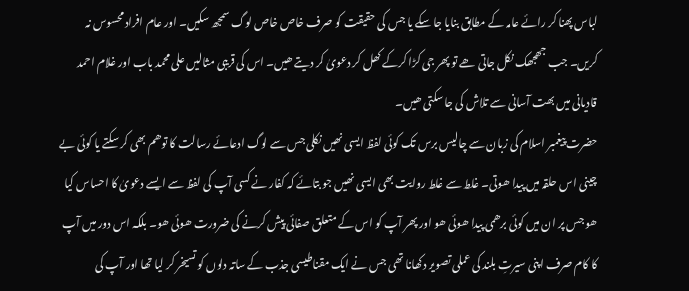لباس پھنا کر رائے عامہ کے مطابق بنایا جا سکے یا جس کی حقیقت کو صرف خاص خاص لوگ سمجھ سکیں۔ اور عام افراد محسوس نہ کریں۔ جب جھجھک نکل جاتی ھے تو پھر جی کڑا کرکے کھل کر دعویٰ کر دیتے ھیں۔ اس کی قریبی مثالیں علی محمد باب اور غلام احمد قادیانی میں بھت آسانی سے تلاش کی جا سکتی ھیں۔
حضرت پیغمبر اسلام کی زبان سے چالیس برس تک کوئی لفظ ایسی نھیں نکلی جس سے لوگ ادعائے رسالت کا توھم بھی کر سکتے یا کوئی بے چینی اس حلقہ میں پیدا ھوتی۔ غلط سے غلط روایت بھی ایسی نھیں جو بتائے کہ کفار نے کسی آپ کی لفظ سے ایسے دعویٰ کا احساس کیا ھو جس پر ان میں کوئی برھمی پیدا ھوئی ھو اور پھر آپ کو اس کے متعلق صفائی پیش کرنے کی ضرورت ھوئی ھو۔ بلکہ اس دور میں آپ کا کام صرف اپنی سیرتِ بلند کی عملی تصویر دکھانا تھی جس نے ایک مقناطیسی جذب کے ساتہ دلوں کو تسیخر کر لیا تھا اور آپ کی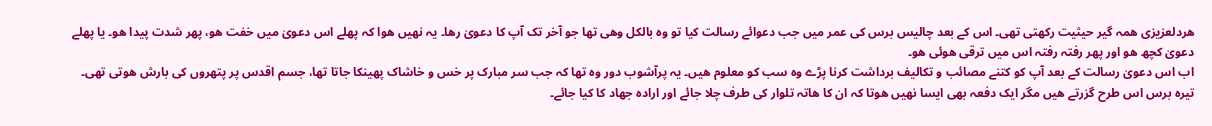ھردلعزیزی ھمہ گیر حیثیت رکھتی تھی۔ اس کے بعد چالیس برس کی عمر میں جب دعوائے رسالت کیا تو وہ بالکل وھی تھا جو آخر تک آپ کا دعویٰ رھا۔ یہ نھیں ھوا کہ پھلے اس دعویٰ میں خفت ھو، پھر شدت پیدا ھو۔ یا پھلے دعویٰ کچھ ھو اور پھر رفتہ رفتہ اس میں ترقی ھوئی ھو۔
اب اس دعویٰ رسالت کے بعد آپ کو کتنے مصائب و تکالیف برداشت کرنا پڑے وہ سب کو معلوم ھیں۔ یہ پرآشوب دور وہ تھا کہ جب سر مبارک پر خس و خاشاک پھینکا جاتا تھا، جسم اقدس پر پتھروں کی بارش ھوتی تھی۔ تیرہ برس اس طرح گزرتے ھیں مگر ایک دفعہ بھی ایسا نھیں ھوتا کہ ان کا ھاتہ تلوار کی طرف چلا جائے اور ارادہ جھاد کا کیا جائے۔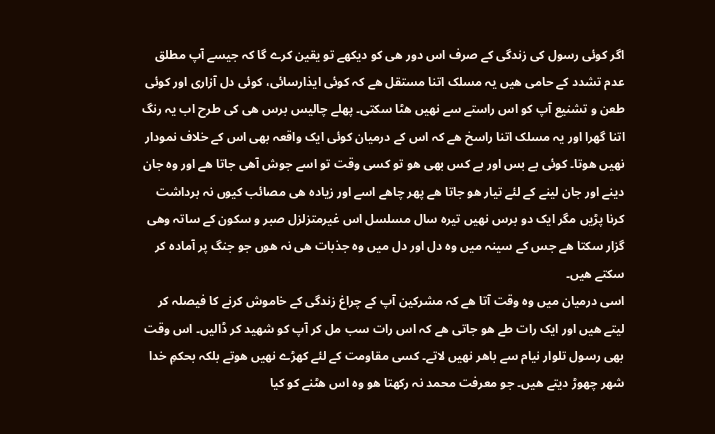اگر کوئی رسول کی زندگی کے صرف اس دور ھی کو دیکھے تو یقین کرے گا کہ جیسے آپ مطلق عدم تشدد کے حامی ھیں یہ مسلک اتنا مستقل ھے کہ کوئی ایذارسائی، کوئی دل آزاری اور کوئی طعن و تشنیع آپ کو اس راستے سے نھیں ھٹا سکتی۔ پھلے چالیس برس ھی کی طرح اب یہ رنگ اتنا گھرا اور یہ مسلک اتنا راسخ ھے کہ اس کے درمیان کوئی ایک واقعہ بھی اس کے خلاف نمودار نھیں ھوتا۔ کوئی بے بس اور بے کس بھی ھو تو کسی وقت تو اسے جوش آھی جاتا ھے اور وہ جان دینے اور جان لینے کے لئے تیار ھو جاتا ھے پھر چاھے اسے اور زیادہ ھی مصائب کیوں نہ برداشت کرنا پڑیں مگر ایک دو برس نھیں تیرہ سال مسلسل اس غیرمتزلزل صبر و سکون کے ساتہ وھی گزار سکتا ھے جس کے سینہ میں وہ دل اور دل میں وہ جذبات ھی نہ ھوں جو جنگ پر آمادہ کر سکتے ھیں۔
اسی درمیان میں وہ وقت آتا ھے کہ مشرکین آپ کے چراغ زندگی کے خاموش کرنے کا فیصلہ کر لیتے ھیں اور ایک رات طے ھو جاتی ھے کہ اس رات سب مل کر آپ کو شھید کر ڈالیں۔ اس وقت بھی رسول تلوار نیام سے باھر نھیں لاتے۔ کسی مقاومت کے لئے کھڑے نھیں ھوتے بلکہ بحکمِ خدا شھر چھوڑ دیتے ھیں۔ جو معرفت محمد نہ رکھتا ھو وہ اس ھٹنے کو کیا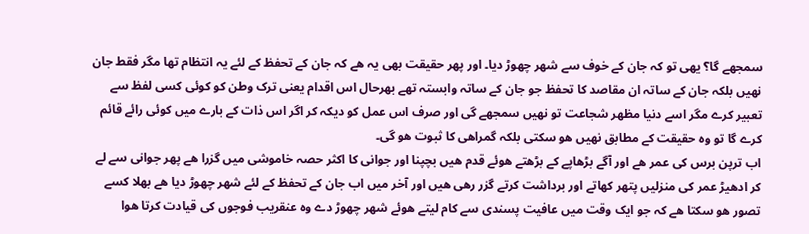سمجھے گا؟ یھی تو کہ جان کے خوف سے شھر چھوڑ دیا۔ اور پھر حقیقت بھی یہ ھے کہ جان کے تحفظ کے لئے یہ انتظام تھا مگر فقط جان نھیں بلکہ جان کے ساتہ ان مقاصد کا تحفظ جو جان کے ساتہ وابستہ تھے بھرحال اس اقدام یعنی ترک وطن کو کوئی کسی لفظ سے تعبیر کرے مگر اسے دنیا مظھر شجاعت تو نھیں سمجھے گی اور صرف اس عمل کو دیکہ کر اگر اس ذات کے بارے میں کوئی رائے قائم کرے گا تو وہ حقیقت کے مطابق نھیں ھو سکتی بلکہ گمراھی کا ثبوت ھو گی۔
اب ترپن برس کی عمر ھے اور آگے بڑھاپے کے بڑھتے ھوئے قدم ھیں بچپنا اور جوانی کا اکثر حصہ خاموشی میں گزرا ھے پھر جوانی سے لے کر ادھیڑ عمر کی منزلیں پتھر کھاتے اور برداشت کرتے گزر رھی ھیں اور آخر میں اب جان کے تحفظ کے لئے شھر چھوڑ دیا ھے بھلا کسے تصور ھو سکتا ھے کہ جو ایک وقت میں عافیت پسندی سے کام لیتے ھوئے شھر چھوڑ دے وہ عنقریب فوجوں کی قیادت کرتا ھوا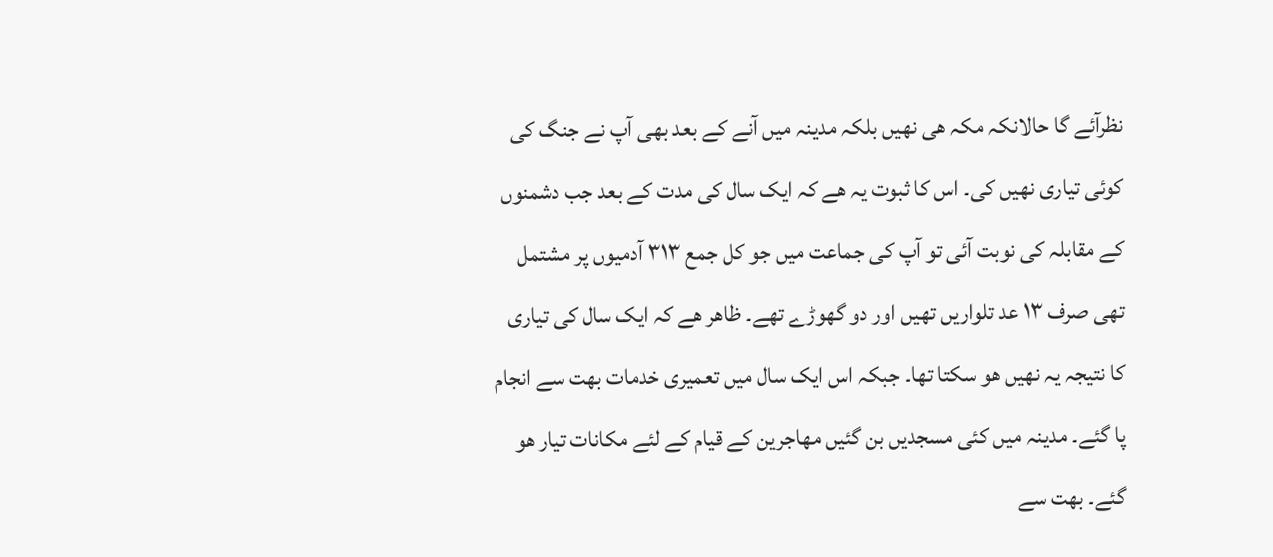نظرآئے گا حالانکہ مکہ ھی نھیں بلکہ مدینہ میں آنے کے بعد بھی آپ نے جنگ کی کوئی تیاری نھیں کی۔ اس کا ثبوت یہ ھے کہ ایک سال کی مدت کے بعد جب دشمنوں کے مقابلہ کی نوبت آئی تو آپ کی جماعت میں جو کل جمع ۳۱۳ آدمیوں پر مشتمل تھی صرف ۱۳ عد تلواریں تھیں اور دو گھوڑے تھے۔ ظاھر ھے کہ ایک سال کی تیاری کا نتیجہ یہ نھیں ھو سکتا تھا۔ جبکہ اس ایک سال میں تعمیری خدمات بھت سے انجام پا گئے۔ مدینہ میں کئی مسجدیں بن گئیں مھاجرین کے قیام کے لئے مکانات تیار ھو گئے۔ بھت سے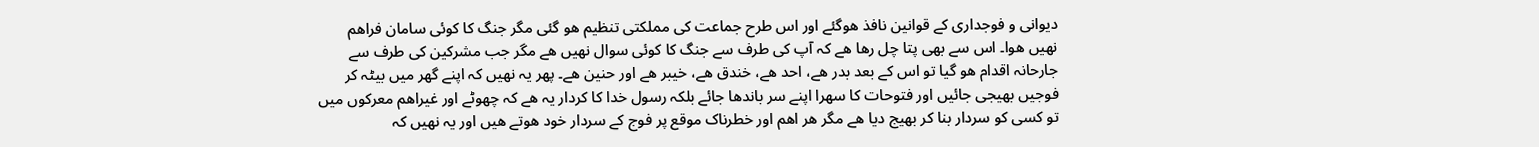دیوانی و فوجداری کے قوانین نافذ ھوگئے اور اس طرح جماعت کی مملکتی تنظیم ھو گئی مگر جنگ کا کوئی سامان فراھم نھیں ھوا۔ اس سے بھی پتا چل رھا ھے کہ آپ کی طرف سے جنگ کا کوئی سوال نھیں ھے مگر جب مشرکین کی طرف سے جارحانہ اقدام ھو گیا تو اس کے بعد بدر ھے، احد ھے، خندق ھے، خیبر ھے اور حنین ھے۔ پھر یہ نھیں کہ اپنے گھر میں بیٹہ کر فوجیں بھیجی جائیں اور فتوحات کا سھرا اپنے سر باندھا جائے بلکہ رسول خدا کا کردار یہ ھے کہ چھوٹے اور غیراھم معرکوں میں تو کسی کو سردار بنا کر بھیج دیا ھے مگر ھر اھم اور خطرناک موقع پر فوج کے سردار خود ھوتے ھیں اور یہ نھیں کہ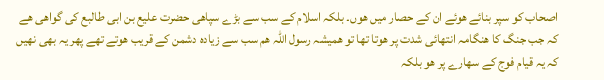اصحاب کو سپر بنائے ھوئے ان کے حصار میں ھوں۔ بلکہ اسلام کے سب سے بڑے سپاھی حضرت علیع بن ابی طالبع کی گواھی ھے کہ جب جنگ کا ھنگامہ انتھائی شدت پر ھوتا تھا تو ھمیشہ رسول اللہ ھم سب سے زیادہ دشمن کے قریب ھوتے تھے پھر یہ بھی نھیں کہ یہ قیام فوج کے سھارے پر ھو بلکہ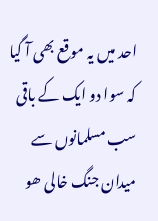احد میں یہ موقع بھی آ گیا کہ سوا دو ایک کے باقی سب مسلمانوں سے میدان جنگ خالی ھو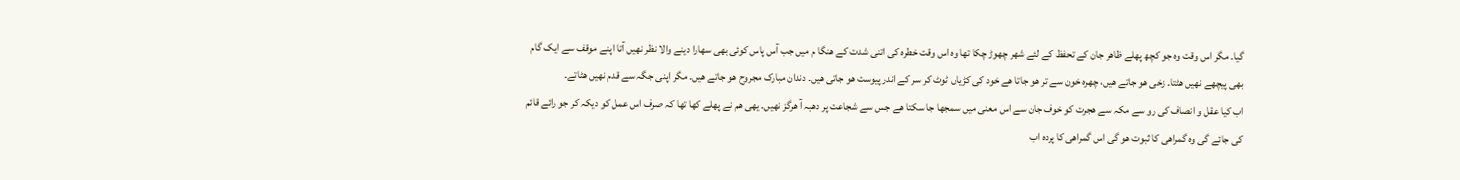گیا۔ مگر اس وقت وہ جو کچھ پھلے ظاھر جان کے تحفظ کے لئے شھر چھوڑ چکا تھا وہ اس وقت خطرہ کی اتنی شدت کے ھنگا م میں جب آس پاس کوئی بھی سھارا دینے والا نظر نھیں آتا اپنے موقف سے ایک گام بھی پیچھے نھیں ھٹتا۔ زخی ھو جاتے ھیں، چھرہ خون سے تر ھو جاتا ھے خود کی کڑیاں ٹوٹ کر سر کے اندر پیوست ھو جاتی ھیں۔ دندان مبارک مجروح ھو جاتے ھیں۔ مگر اپنی جگہ سے قدم نھیں ھٹاتے۔
اب کیا عقل و انصاف کی رو سے مکہ سے ھجرت کو خوف جان سے اس معنی میں سمجھا جا سکتا ھے جس سے شجاعت پر دھبہ آ ھرگز نھیں۔ یھی ھم نے پھلے کھا تھا کہ صرف اس عمل کو دیکہ کر جو رائے قائم کی جائے گی وہ گمراھی کا ثبوت ھو گی اس گمراھی کا پردہ اب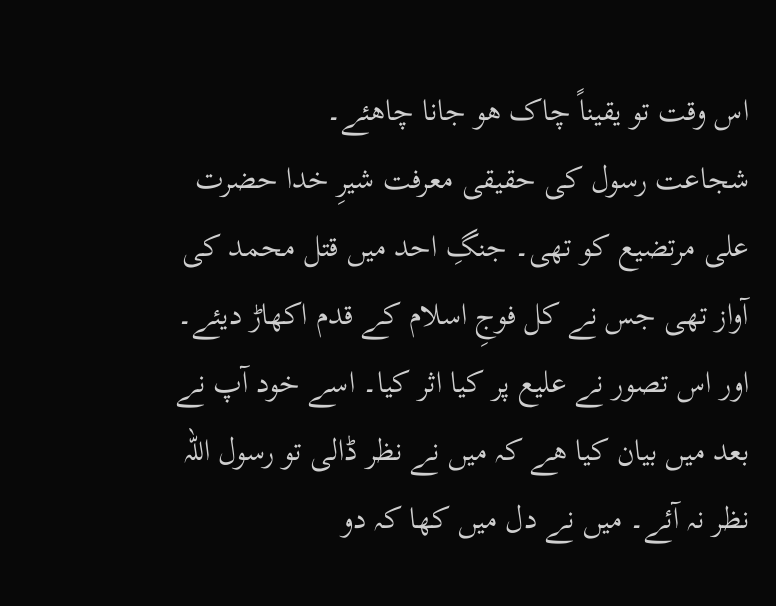اس وقت تو یقیناً چاک ھو جانا چاھئے۔
شجاعت رسول کی حقیقی معرفت شیرِ خدا حضرت علی مرتضیع کو تھی۔ جنگِ احد میں قتل محمد کی آواز تھی جس نے کل فوجِ اسلام کے قدم اکھاڑ دیئے۔ اور اس تصور نے علیع پر کیا اثر کیا۔ اسے خود آپ نے بعد میں بیان کیا ھے کہ میں نے نظر ڈالی تو رسول اللہ نظر نہ آئے۔ میں نے دل میں کھا کہ دو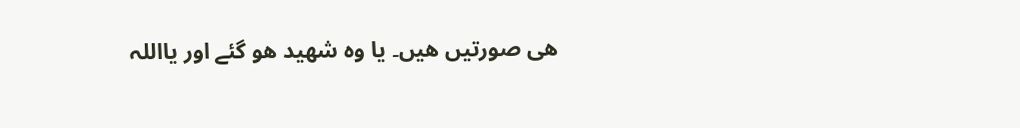ھی صورتیں ھیں۔ یا وہ شھید ھو گئے اور یااللہ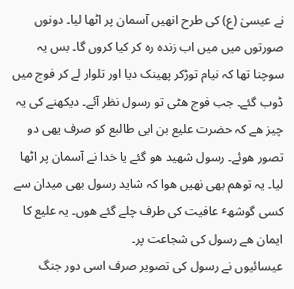نے عیسیٰ (ع) کی طرح انھیں آسمان پر اٹھا لیا۔ دونوں صورتوں میں میں اب زندہ رہ کر کیا کروں گا۔ بس یہ سوچنا تھا کہ نیام توڑکر پھینک دیا اور تلوار لے کر فوج میں ڈوب گئے۔ جب فوج ھٹی تو رسول نظر آئے۔ دیکھنے کی یہ چیز ھے کہ حضرت علیع بن ابی طالبع کو صرف یھی دو تصور ھوئے۔ رسول شھید ھو گئے یا خدا نے آسمان پر اٹھا لیا۔ یہ توھم بھی نھیں ھوا کہ شاید رسول بھی میدان سے کسی گوشھٴ عافیت کی طرف چلے گئے ھوں۔ یہ علیع کا ایمان ھے رسول کی شجاعت پر۔
عیسائیوں نے رسول کی تصویر صرف اسی دور جنگ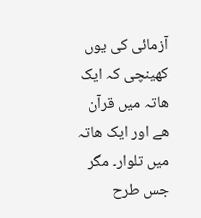آزمائی کی یوں کھینچی کہ ایک ھاتہ میں قرآن ھے اور ایک ھاتہ میں تلوار۔ مگر جس طرح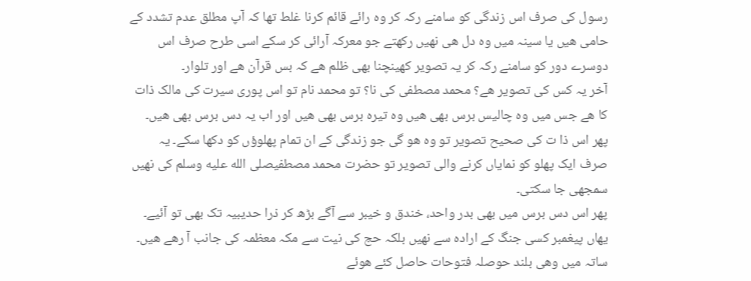رسول کی صرف اس زندگی کو سامنے رکہ کر وہ رائے قائم کرنا غلط تھا کہ آپ مطلق عدم تشدد کے حامی ھیں یا سینہ میں وہ دل ھی نھیں رکھتے جو معرکہ آرائی کر سکے اسی طرح صرف اس دوسرے دور کو سامنے رکہ کر یہ تصویر کھینچنا بھی ظلم ھے کہ بس قرآن ھے اور تلوار۔
آخر یہ کس کی تصویر ھے؟ محمد مصطفی کی نا؟ تو محمد نام تو اس پوری سیرت کی مالک ذات کا ھے جس میں وہ چالیس برس بھی ھیں وہ تیرہ برس بھی ھیں اور اب یہ دس برس بھی ھیں۔ پھر اس ذا ت کی صحیح تصویر تو وہ ھو گی جو زندگی کے ان تمام پھلوؤں کو دکھا سکے۔ یہ صرف ایک پھلو کو نمایاں کرنے والی تصویر تو حضرت محمد مصطفیصلى الله عليه وسلم کی نھیں سمجھی جا سکتی۔
پھر اس دس برس میں بھی بدر واحد، خندق و خیبر سے آگے بڑھ کر ذرا حدیبیہ تک بھی تو آئیے۔ یھاں پیغمبر کسی جنگ کے ارادہ سے نھیں بلکہ حج کی نیت سے مکہ معظمہ کی جانب آ رھے ھیں۔ ساتہ میں وھی بلند حوصلہ فتوحات حاصل کئے ھوئے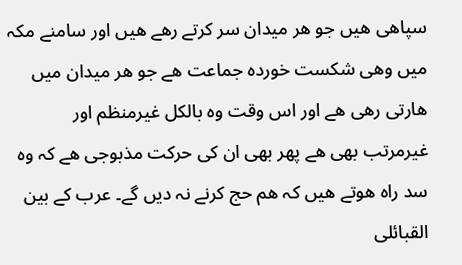سپاھی ھیں جو ھر میدان سر کرتے رھے ھیں اور سامنے مکہ میں وھی شکست خوردہ جماعت ھے جو ھر میدان میں ھارتی رھی ھے اور اس وقت وہ بالکل غیرمنظم اور غیرمرتب بھی ھے پھر بھی ان کی حرکت مذبوجی ھے کہ وہ سد راہ ھوتے ھیں کہ ھم حج کرنے نہ دیں گے۔ عرب کے بین القبائلی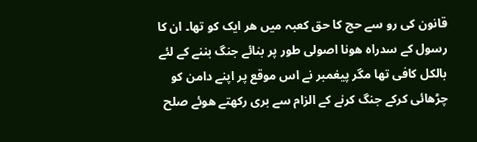قانون کی رو سے حج کا حق کعبہ میں ھر ایک کو تھا۔ ان کا رسول کے سدراہ ھونا اصولی طور پر بنائے جنگ بننے کے لئے بالکل کافی تھا مگر پیغمبر نے اس موقع پر اپنے دامن کو چڑھائی کرکے جنگ کرنے کے الزام سے بری رکھتے ھوئے صلح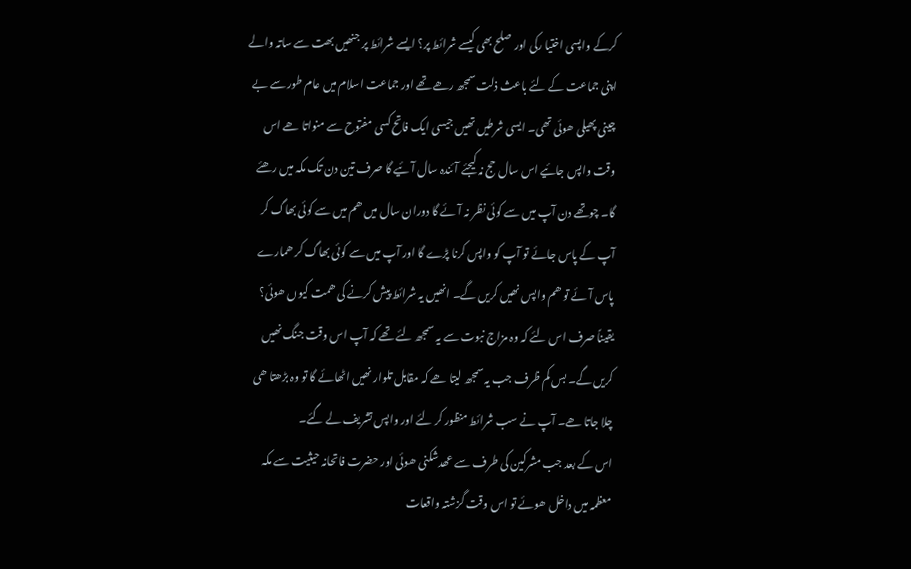کرکے واپسی اختیا رکی اور صلح بھی کیسے شرائط پر؟ ایسے شرائط پر جنھیں بھت سے ساتہ والے اپنی جماعت کے لئے باعث ذلت سمجھ رھے تھے اور جماعت اسلام میں عام طور سے بے چینی پھیلی ھوئی تھی۔ ایسی شرطیں تھیں جیسی ایک فاتح کسی مفتوح سے منواتا ھے اس وقت واپس جائیے اس سال حج نہ کیجئے آئندہ سال آئیے گا صرف تین دن تک مکہ میں رھئے گا۔ چوتھے دن آپ میں سے کوئی نظر نہ آئے گا دوران سال میں ھم میں سے کوئی بھاگ کر آپ کے پاس جائے تو آپ کو واپس کرنا پڑے گا اور آپ میں سے کوئی بھاگ کر ھمارے پاس آئے تو ھم واپس نھیں کریں گے۔ انھیں یہ شرائط پیش کرنے کی ھمت کیوں ھوئی؟ یقیناً صرف اس لئے کہ وہ مزاج نبوت سے یہ سمجھ لئے تھے کہ آپ اس وقت جنگ نھیں کریں گے۔ بس کم ظرف جب یہ سمجھ لیتا ھے کہ مقابل تلوار نھیں اٹھائے گا تو وہ بڑھتا ھی چلا جاتا ھے۔ آپ نے سب شرائط منظور کر لئے اور واپس تشریف لے گئے۔
اس کے بعد جب مشرکین کی طرف سے عھدشکنی ھوئی اور حضرت فاتحانہ حیثیت سے مکہ معظمہ میں داخل ھوئے تو اس وقت گزشتہ واقعات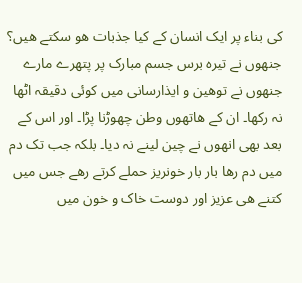کی بناء پر ایک انسان کے کیا جذبات ھو سکتے ھیں؟ جنھوں نے تیرہ برس جسم مبارک پر پتھرے مارے جنھوں نے توھین و ایذارسانی میں کوئی دقیقہ اٹھا نہ رکھا۔ ان کے ھاتھوں وطن چھوڑنا پڑا۔ اور اس کے بعد بھی انھوں نے چین لینے نہ دیا۔ بلکہ جب تک دم میں دم رھا بار بار خونریز حملے کرتے رھے جس میں کتنے ھی عزیز اور دوست خاک و خون میں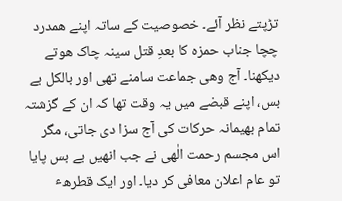تڑپتے نظر آئے۔ خصوصیت کے ساتہ اپنے ھمدرد چچا جناب حمزہ کا بعدِ قتل سینہ چاک ھوتے دیکھنا۔ آج وھی جماعت سامنے تھی اور بالکل بے بس، اپنے قبضے میں یہ وقت تھا کہ ان کے گزشتہ تمام بھیمانہ حرکات کی آج سزا دی جاتی، مگر اس مجسم رحمت الٰھی نے جب انھیں بے بس پایا تو عام اعلان معافی کر دیا۔ اور ایک قطرھٴ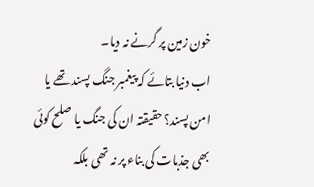خون زمین پر گرنے نہ دیا۔
اب دنیا بتائے کہ پیغمبر جنگ پسند تھے یا امن پسند؟ حقیقتہ ان کی جنگ یا صلح کوئی بھی جذبات کی بناء پر نہ تھی بلکہ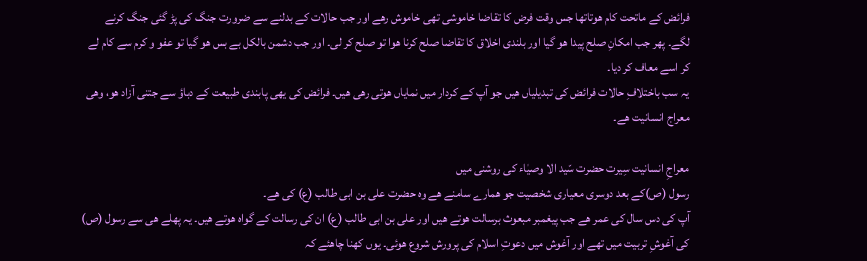فرائض کے ماتحت کام ھوتاتھا جس وقت فرض کا تقاضا خاموشی تھی خاموش رھے اور جب حالات کے بدلنے سے ضرورت جنگ کی پڑ گئی جنگ کرنے لگے۔ پھر جب امکانِ صلح پیدا ھو گیا اور بلندی اخلاق کا تقاضا صلح کرنا ھوا تو صلح کر لی۔ اور جب دشمن بالکل بے بس ھو گیا تو عفو و کرم سے کام لے کر اسے معاف کر دیا۔
یہ سب باختلافِ حالات فرائض کی تبدیلیاں ھیں جو آپ کے کردار میں نمایاں ھوتی رھی ھیں۔ فرائض کی یھی پابندی طبیعت کے دباؤ سے جتنی آزاد ھو، وھی معراج انسانیت ھے۔

معراجِ انسانیت سِیرت حضرت سّید الا وصیٰاء کی روشنی میں
رسول (ص)کے بعد دوسری معیاری شخصیت جو ھمارے سامنے ھے وہ حضرت علی بن ابی طالب (ع) کی ھے۔
آپ کی دس سال کی عمر ھے جب پیغمبر مبعوث برسالت ھوتے ھیں اور علی بن ابی طالب (ع) ان کی رسالت کے گواہ ھوتے ھیں۔ یہ پھلے ھی سے رسول (ص) کی آغوشِ تربیت میں تھے اور آغوش میں دعوتِ اسلام کی پرورش شروع ھوئی۔ یوں کھنا چاھئے کہ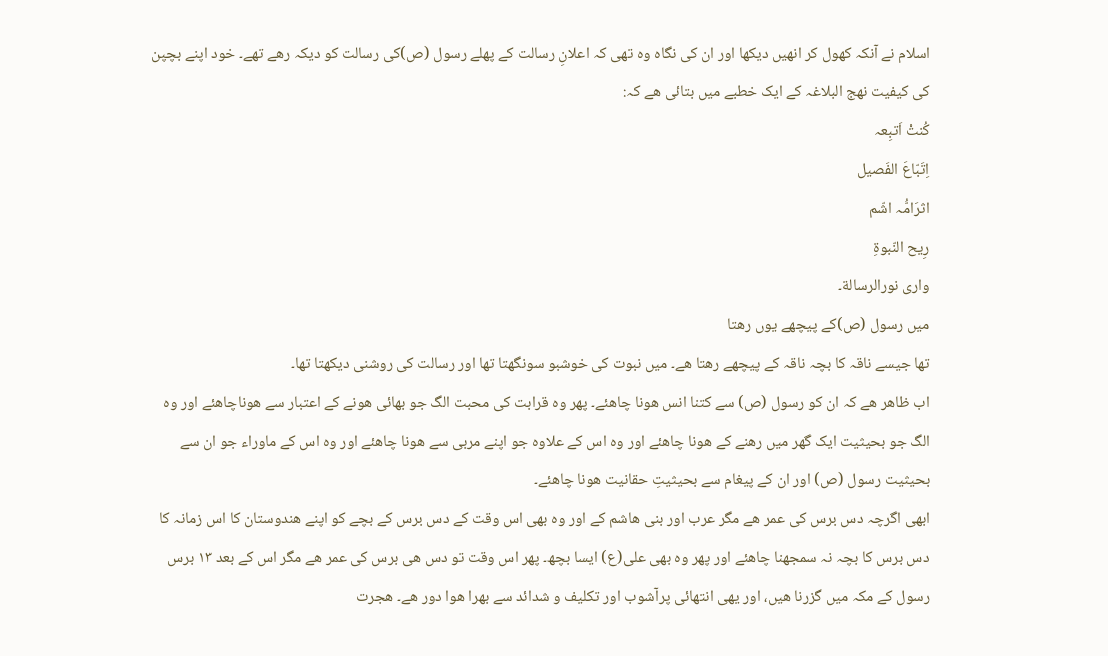اسلام نے آنکہ کھول کر انھیں دیکھا اور ان کی نگاہ وہ تھی کہ اعلانِ رسالت کے پھلے رسول (ص)کی رسالت کو دیکہ رھے تھے۔ خود اپنے بچپن کی کیفیت نھج البلاغہ کے ایک خطبے میں بتائی ھے کہ:
کُنتْ اَتبِعہ
اِتَبّاعَ الفَصیل
اثرَامُّہ اشّم
رِیح النّبوةِ
واری نورالرسالة۔
میں رسول (ص)کے پیچھے یوں رھتا
تھا جیسے ناقہ کا بچہ ناقہ کے پیچھے رھتا ھے۔ میں نبوت کی خوشبو سونگھتا تھا اور رسالت کی روشنی دیکھتا تھا۔
اب ظاھر ھے کہ ان کو رسول (ص) سے کتنا انس ھونا چاھئے۔ پھر وہ قرابت کی محبت الگ جو بھائی ھونے کے اعتبار سے ھوناچاھئے اور وہ الگ جو بحیثیت ایک گھر میں رھنے کے ھونا چاھئے اور وہ اس کے علاوہ جو اپنے مربی سے ھونا چاھئے اور وہ اس کے ماوراء جو ان سے بحیثیت رسول (ص) اور ان کے پیغام سے بحیثیتِ حقانیت ھونا چاھئے۔
ابھی اگرچہ دس برس کی عمر ھے مگر عرب اور بنی ھاشم کے اور وہ بھی اس وقت کے دس برس کے بچے کو اپنے ھندوستان کا اس زمانہ کا دس برس کا بچہ نہ سمجھنا چاھئے اور پھر وہ بھی علی(ع) ایسا بچھ۔ پھر اس وقت تو دس ھی برس کی عمر ھے مگر اس کے بعد ۱۳ برس رسول کے مکہ میں گزرنا ھیں، اور یھی انتھائی پرآشوب اور تکلیف و شدائد سے بھرا ھوا دور ھے۔ ھجرت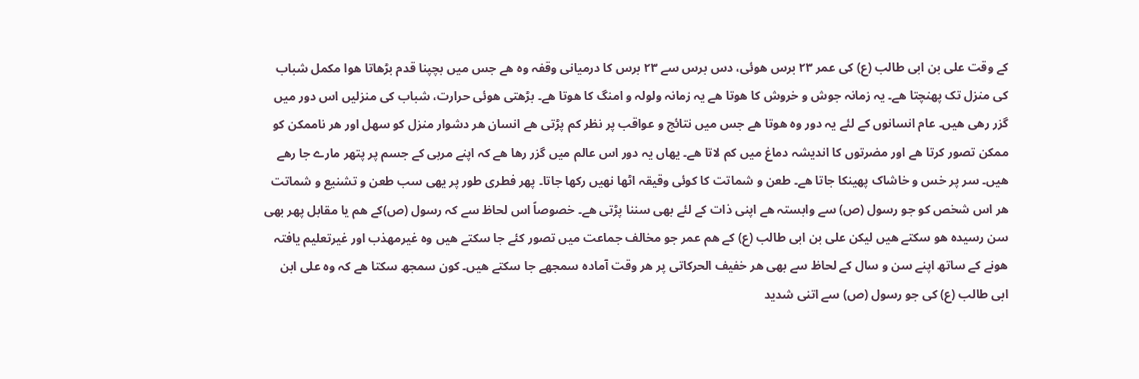کے وقت علی بن ابی طالب (ع) کی عمر ۲۳ برس ھوئی، دس برس سے ۲۳ برس کا درمیانی وقفہ وہ ھے جس میں بچپنا قدم بڑھاتا ھوا مکمل شباب کی منزل تک پھنچتا ھے۔ یہ زمانہ جوش و خروش کا ھوتا ھے یہ زمانہ ولولہ و امنگ کا ھوتا ھے۔ بڑھتی ھوئی حرارت، شباب کی منزلیں اس دور میں گزر رھی ھیں۔ عام انسانوں کے لئے یہ دور وہ ھوتا ھے جس میں نتائج و عواقب پر نظر کم پڑتی ھے انسان ھر دشوار منزل کو سھل اور ھر ناممکن کو ممکن تصور کرتا ھے اور مضرتوں کا اندیشہ دماغ میں کم لاتا ھے۔ یھاں یہ دور اس عالم میں گزر رھا ھے کہ اپنے مربی کے جسم پر پتھر مارے جا رھے ھیں۔ سر پر خس و خاشاک پھینکا جاتا ھے۔ طعن و شماتت کا کوئی وقیقہ اٹھا نھیں رکھا جاتا۔ پھر فطری طور پر یھی سب طعن و تشنیع و شماتت ھر اس شخص کو جو رسول (ص) سے وابستہ ھے اپنی ذات کے لئے بھی سننا پڑتی ھے۔ خصوصاً اس لحاظ سے کہ رسول (ص)کے ھم یا مقابل پھر بھی سن رسیدہ ھو سکتے ھیں لیکن علی بن ابی طالب (ع) کے ھم عمر جو مخالف جماعت میں تصور کئے جا سکتے ھیں وہ غیرمھذب اور غیرتعلیم یافتہ ھونے کے ساتھ اپنے سن و سال کے لحاظ سے بھی ھر خفیف الحرکاتی پر ھر وقت آمادہ سمجھے جا سکتے ھیں۔ کون سمجھ سکتا ھے کہ وہ علی ابن ابی طالب (ع) کی جو رسول (ص) سے اتنی شدید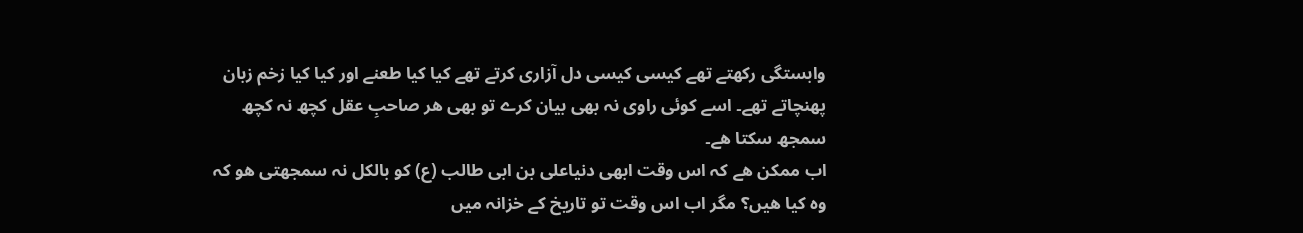وابستگی رکھتے تھے کیسی کیسی دل آزاری کرتے تھے کیا کیا طعنے اور کیا کیا زخم زبان پھنچاتے تھے۔ اسے کوئی راوی نہ بھی بیان کرے تو بھی ھر صاحبِ عقل کچھ نہ کچھ سمجھ سکتا ھے۔
اب ممکن ھے کہ اس وقت ابھی دنیاعلی بن ابی طالب (ع) کو بالکل نہ سمجھتی ھو کہ وہ کیا ھیں؟ مگر اب اس وقت تو تاریخ کے خزانہ میں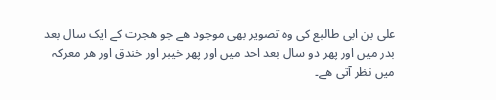علی بن ابی طالبع کی وہ تصویر بھی موجود ھے جو ھجرت کے ایک سال بعد بدر میں اور پھر دو سال بعد احد میں اور پھر خیبر اور خندق اور ھر معرکہ میں نظر آتی ھے۔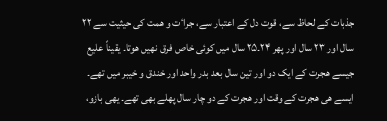جذبات کے لحاظ سے، قوت دل کے اعتبار سے، جراٴت و ھمت کی حیثیت سے ۲۲ سال اور ۲۳ سال اور پھر ۲۴۔۲۵ سال میں کوئی خاص فرق نھیں ھوتا۔ یقیناً علیع جیسے ھجرت کے ایک دو اور تین سال بعد بدر واحد اور خندق و خیبر میں تھے۔ ایسے ھی ھجرت کے وقت اور ھجرت کے دو چار سال پھلے بھی تھے۔ یھی بازو،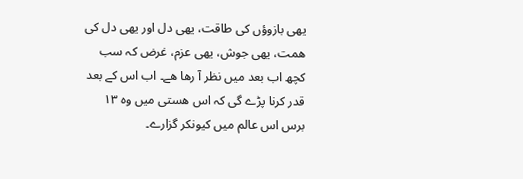یھی بازوؤں کی طاقت، یھی دل اور یھی دل کی ھمت، یھی جوش، یھی عزم، غرض کہ سب کچھ اب بعد میں نظر آ رھا ھے۔ اب اس کے بعد قدر کرنا پڑے گی کہ اس ھستی میں وہ ۱۳ برس اس عالم میں کیونکر گزارے۔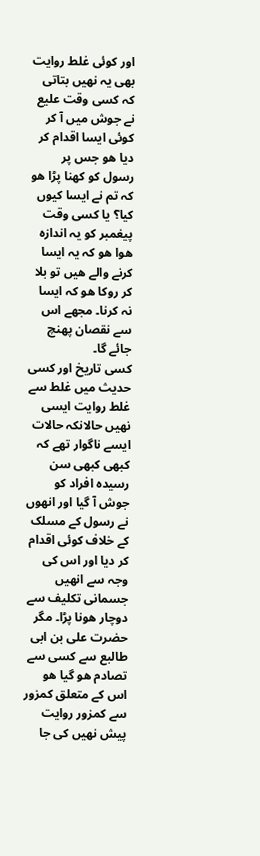اور کوئی غلط روایت بھی یہ نھیں بتاتی کہ کسی وقت علیع نے جوش میں آ کر کوئی ایسا اقدام کر دیا ھو جس پر رسول کو کھنا پڑا ھو کہ تم نے ایسا کیوں کیا؟ یا کسی وقت پیغمبر کو یہ اندازہ ھوا ھو کہ یہ ایسا کرنے والے ھیں تو بلا کر روکا ھو کہ ایسا نہ کرنا۔ مجھے اس سے نقصان پھنچ جائے گا۔
کسی تاریخ اور کسی حدیث میں غلط سے غلط روایت ایسی نھیں حالانکہ حالات ایسے ناگوار تھے کہ کبھی کبھی سن رسیدہ افراد کو جوش آ گیا اور انھوں نے رسول کے مسلک کے خلاف کوئی اقدام کر دیا اور اس کی وجہ سے انھیں جسمانی تکلیف سے دوچار ھونا پڑا۔ مگر حضرت علی بن ابی طالبع سے کسی سے تصادم ھو گیا ھو اس کے متعلق کمزور سے کمزور روایت پیش نھیں کی جا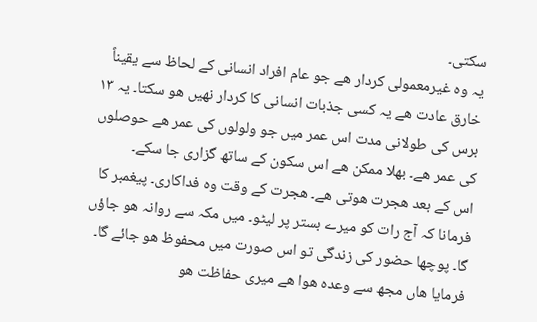سکتی۔
یہ وہ غیرمعمولی کردار ھے جو عام افراد انسانی کے لحاظ سے یقیناً خارق عادت ھے یہ کسی جذبات انسانی کا کردار نھیں ھو سکتا۔ یہ ۱۳ برس کی طولانی مدت اس عمر میں جو ولولوں کی عمر ھے حوصلوں کی عمر ھے۔ بھلا ممکن ھے اس سکون کے ساتھ گزاری جا سکے۔
اس کے بعد ھجرت ھوتی ھے۔ ھجرت کے وقت وہ فداکاری۔ پیغمبر کا فرمانا کہ آج رات کو میرے بستر پر لیٹو۔ میں مکہ سے روانہ ھو جاؤں گا۔ پوچھا حضور کی زندگی تو اس صورت میں محفوظ ھو جائے گا۔ فرمایا ھاں مجھ سے وعدہ ھوا ھے میری حفاظت ھو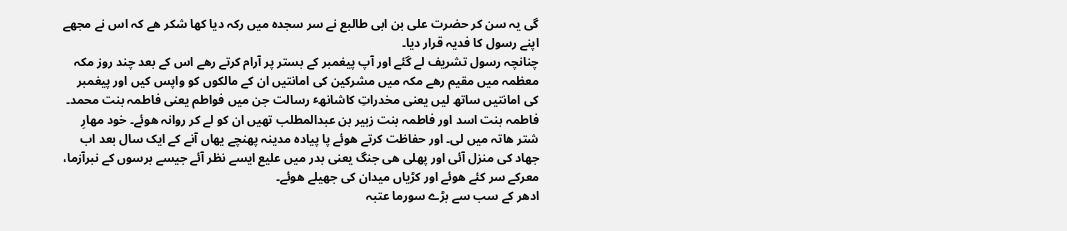گی یہ سن کر حضرت علی بن ابی طالبع نے سر سجدہ میں رکہ دیا کھا شکر ھے کہ اس نے مجھے اپنے رسول کا فدیہ قرار دیا۔
چنانچہ رسول تشریف لے گئے اور آپ پیغمبر کے بستر پر آرام کرتے رھے اس کے بعد چند روز مکہ معظمہ میں مقیم رھے مکہ میں مشرکین کی امانتیں ان کے مالکوں کو واپس کیں اور پیغمبر کی امانتیں ساتھ لیں یعنی مخدراتِ کاشانھٴ رسالت جن میں فواطم یعنی فاطمہ بنت محمد۔ فاطمہ بنت اسد اور فاطمہ بنت زبیر بن عبدالمطلب تھیں ان کو لے کر روانہ ھوئے۔ خود مھارِ شتر ھاتہ میں لی۔ اور حفاظت کرتے ھوئے پا پیادہ مدینہ پھنچے یھاں آنے کے ایک سال بعد اب جھاد کی منزل آئی اور پھلی ھی جنگ یعنی بدر میں علیع ایسے نظر آئے جیسے برسوں کے نبرآزما، معرکے سر کئے ھوئے اور کڑیاں میدان کی جھیلے ھوئے۔
ادھر کے سب سے بڑے سورما عتبہ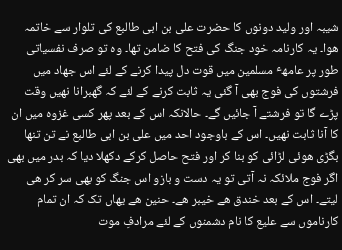شیبہ اور ولید دونوں کا حضرت علی بن ابی طالبع کی تلوار سے خاتمہ ھوا۔ یہ کارنامہ خود جنگ کی فتح کا ضامن تھا۔ وہ تو صرف نفسیاتی طور پر عامھٴ مسلمین میں قوت دل پیدا کرنے کے لئے اس جھاد میں فرشتوں کی فوج بھی آ گئی یہ ثابت کرنے کے لئے کہ گھبرانا نھیں وقت پڑے گا تو فرشتے آ جائیں گے۔ حالانکہ اس کے بعد پھر کسی غزوہ میں ان کا آنا ثابت نھیں۔ اس کے باوجود احد میں علی بن ابی طالبع نے تن تنھا بگڑی ھوئی لڑائی کو بنا کر اور فتح حاصل کرکے دکھلا دیا کہ بدر میں بھی اگر فوج ملائکہ نہ آتی تو یہ دست و بازو اس جنگ کو بھی سر کر ھی لیتے۔ اس کے بعد خندق ھے خیبر ھے۔ حنین ھے یھاں تک کہ ان تمام کارناموں سے علیع کا نام دشمنوں کے لئے مرادفِ موت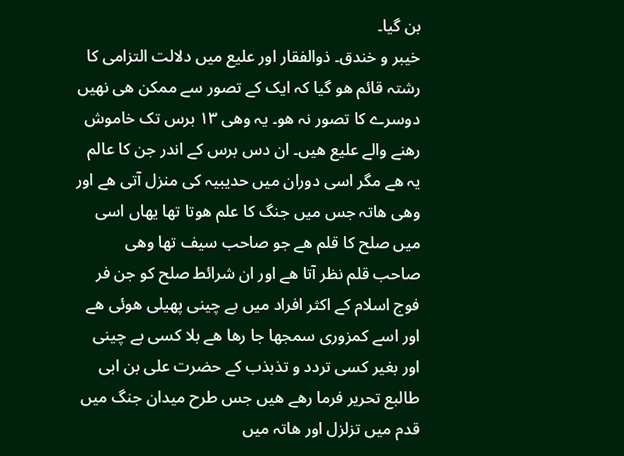بن گیا۔
خیبر و خندق۔ ذوالفقار اور علیع میں دلالت التزامی کا رشتہ قائم ھو گیا کہ ایک کے تصور سے ممکن ھی نھیں دوسرے کا تصور نہ ھو۔ یہ وھی ۱۳ برس تک خاموش رھنے والے علیع ھیں۔ ان دس برس کے اندر جن کا عالم یہ ھے مگر اسی دوران میں حدیبیہ کی منزل آتی ھے اور وھی ھاتہ جس میں جنگ کا علم ھوتا تھا یھاں اسی میں صلح کا قلم ھے جو صاحب سیف تھا وھی صاحب قلم نظر آتا ھے اور ان شرائط صلح کو جن فر فوج اسلام کے اکثر افراد میں بے چینی پھیلی ھوئی ھے اور اسے کمزوری سمجھا جا رھا ھے بلا کسی بے چینی اور بغیر کسی تردد و تذبذب کے حضرت علی بن ابی طالبع تحریر فرما رھے ھیں جس طرح میدان جنگ میں قدم میں تزلزل اور ھاتہ میں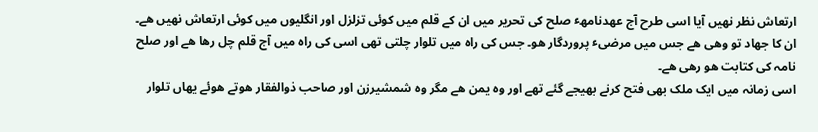ارتعاش نظر نھیں آیا اسی طرح آج عھدنامھٴ صلح کی تحریر میں ان کے قلم میں کوئی تزلزل اور انگلیوں میں کوئی ارتعاش نھیں ھے۔ ان کا جھاد تو وھی ھے جس میں مرضیٴ پروردگار ھو۔ جس کی راہ میں تلوار چلتی تھی اسی کی راہ میں آج قلم چل رھا ھے اور صلح نامہ کی کتابت ھو رھی ھے۔
اسی زمانہ میں ایک ملک بھی فتح کرنے بھیجے گئے تھے اور وہ یمن ھے مگر وہ شمشیرزن اور صاحب ذوالفقار ھوتے ھوئے یھاں تلوار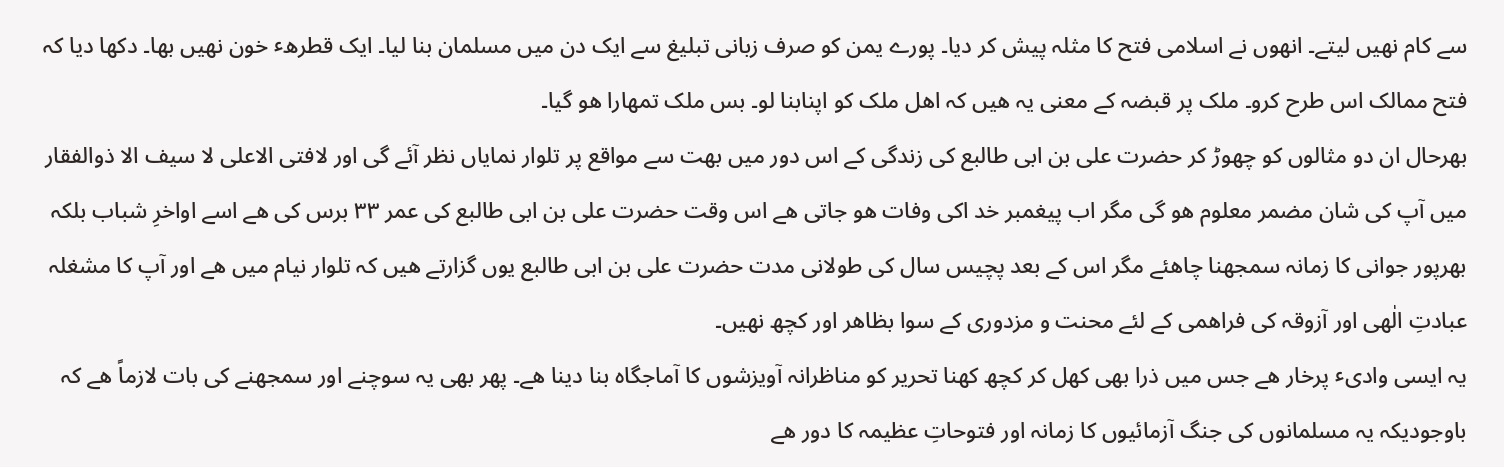سے کام نھیں لیتے۔ انھوں نے اسلامی فتح کا مثلہ پیش کر دیا۔ پورے یمن کو صرف زبانی تبلیغ سے ایک دن میں مسلمان بنا لیا۔ ایک قطرھٴ خون نھیں بھا۔ دکھا دیا کہ فتح ممالک اس طرح کرو۔ ملک پر قبضہ کے معنی یہ ھیں کہ اھل ملک کو اپنابنا لو۔ بس ملک تمھارا ھو گیا۔
بھرحال ان دو مثالوں کو چھوڑ کر حضرت علی بن ابی طالبع کی زندگی کے اس دور میں بھت سے مواقع پر تلوار نمایاں نظر آئے گی اور لافتی الاعلی لا سیف الا ذوالفقار میں آپ کی شان مضمر معلوم ھو گی مگر اب پیغمبر خد اکی وفات ھو جاتی ھے اس وقت حضرت علی بن ابی طالبع کی عمر ۳۳ برس کی ھے اسے اواخرِ شباب بلکہ بھرپور جوانی کا زمانہ سمجھنا چاھئے مگر اس کے بعد پچیس سال کی طولانی مدت حضرت علی بن ابی طالبع یوں گزارتے ھیں کہ تلوار نیام میں ھے اور آپ کا مشغلہ عبادتِ الٰھی اور آزوقہ کی فراھمی کے لئے محنت و مزدوری کے سوا بظاھر اور کچھ نھیں۔
یہ ایسی وادیٴ پرخار ھے جس میں ذرا بھی کھل کر کچھ کھنا تحریر کو مناظرانہ آویزشوں کا آماجگاہ بنا دینا ھے۔ پھر بھی یہ سوچنے اور سمجھنے کی بات لازماً ھے کہ باوجودیکہ یہ مسلمانوں کی جنگ آزمائیوں کا زمانہ اور فتوحاتِ عظیمہ کا دور ھے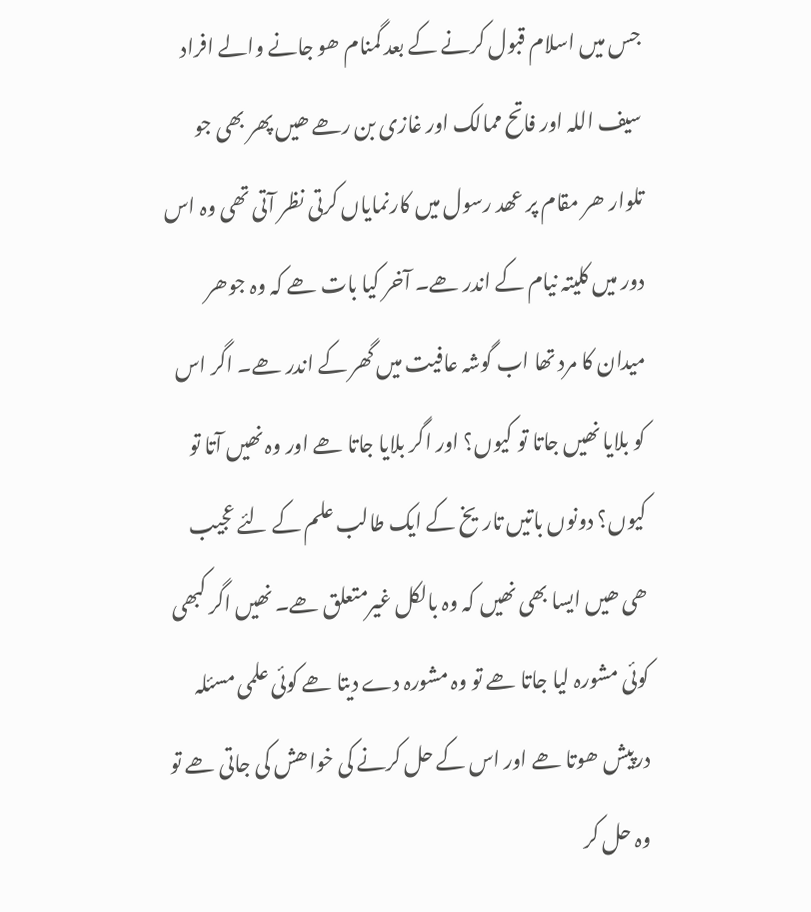جس میں اسلام قبول کرنے کے بعد گمنام ھو جانے والے افراد سیف اللہ اور فاتح ممالک اور غازی بن رھے ھیں پھر بھی جو تلوار ھر مقام پر عھد رسول میں کارنمایاں کرتی نظر آتی تھی وہ اس دور میں کلیتہ نیام کے اندر ھے۔ آخر کیا بات ھے کہ وہ جوھر میدان کا مرد تھا اب گوشہ عافیت میں گھر کے اندر ھے۔ اگر اس کو بلایا نھیں جاتا تو کیوں؟ اور اگر بلایا جاتا ھے اور وہ نھیں آتا تو کیوں؟ دونوں باتیں تاریخ کے ایک طالب علم کے لئے عجیب ھی ھیں ایسا بھی نھیں کہ وہ بالکل غیرمتعلق ھے۔ نھیں اگر کبھی کوئی مشورہ لیا جاتا ھے تو وہ مشورہ دے دیتا ھے کوئی علمی مسئلہ درپیش ھوتا ھے اور اس کے حل کرنے کی خواھش کی جاتی ھے تو وہ حل کر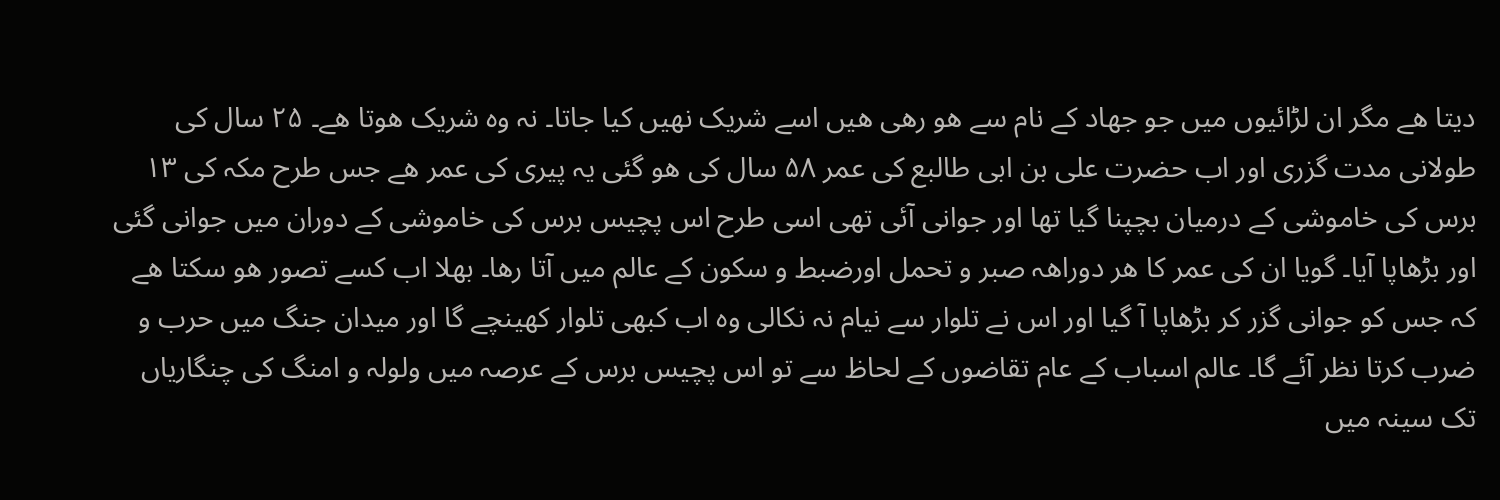دیتا ھے مگر ان لڑائیوں میں جو جھاد کے نام سے ھو رھی ھیں اسے شریک نھیں کیا جاتا۔ نہ وہ شریک ھوتا ھے۔ ۲۵ سال کی طولانی مدت گزری اور اب حضرت علی بن ابی طالبع کی عمر ۵۸ سال کی ھو گئی یہ پیری کی عمر ھے جس طرح مکہ کی ۱۳ برس کی خاموشی کے درمیان بچپنا گیا تھا اور جوانی آئی تھی اسی طرح اس پچیس برس کی خاموشی کے دوران میں جوانی گئی اور بڑھاپا آیا۔ گویا ان کی عمر کا ھر دوراھہ صبر و تحمل اورضبط و سکون کے عالم میں آتا رھا۔ بھلا اب کسے تصور ھو سکتا ھے کہ جس کو جوانی گزر کر بڑھاپا آ گیا اور اس نے تلوار سے نیام نہ نکالی وہ اب کبھی تلوار کھینچے گا اور میدان جنگ میں حرب و ضرب کرتا نظر آئے گا۔ عالم اسباب کے عام تقاضوں کے لحاظ سے تو اس پچیس برس کے عرصہ میں ولولہ و امنگ کی چنگاریاں تک سینہ میں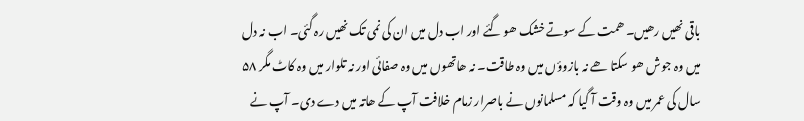باقی نھیں رھیں۔ ھمت کے سوتے خشک ھو گئے اور اب دل میں ان کی نمی تک نھیں رہ گئی۔ اب نہ دل میں وہ جوش ھو سکتا ھے نہ بازوؤں میں وہ طاقت۔ نہ ھاتھوں میں وہ صفائی اور نہ تلوار میں وہ کاٹ مگر ۵۸ سال کی عمر میں وہ وقت آ گیا کہ مسلمانوں نے باصرار زمام خلافت آپ کے ھاتہ میں دے دی۔ آپ نے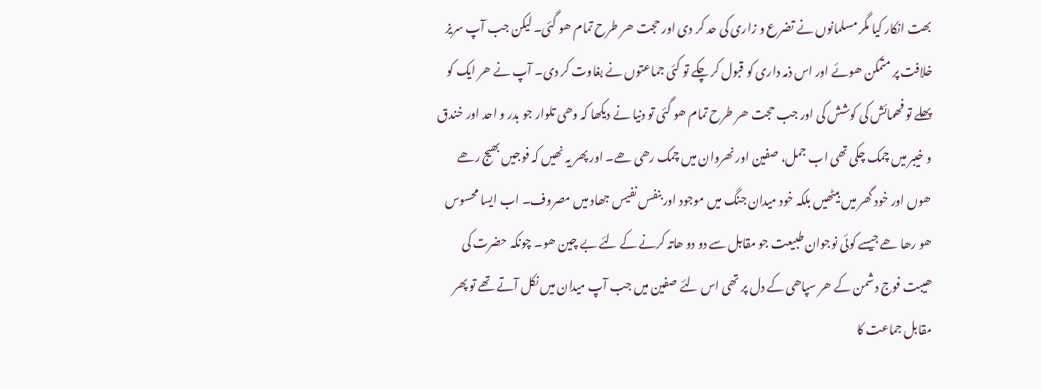بھت انکار کیا مگر مسلمانوں نے تضرع و زاری کی حد کر دی اور حجت ھر طرح تمام ھو گئی۔ لیکن جب آپ سریز خلافت پر متمکن ھوئے اور اس ذمہ داری کو قبول کر چکے تو کئی جماعتوں نے بغاوت کر دی۔ آپ نے ھر ایک کو پھلے تو فھمائش کی کوشش کی اور جب حجت ھر طرح تمام ھو گئی تو دنیا نے دیکھا کہ وھی تلوار جو بدر و احد اور خندق و خیبر میں چمک چکی تھی اب جمل، صفین اور نھروان میں چمک رھی ھے۔ اور پھر یہ نھیں کہ فوجیں بھیج رھے ھوں اور خود گھر میں بیٹھیں بلکہ خود میدان جنگ میں موجود اور بنفس نفیس جھاد میں مصروف۔ اب ایسا محسوس ھو رھا ھے جیسے کوئی نوجوان طبیعت جو مقابل سے دو دو ھاتہ کرنے کے لئے بے چین ھو۔ چونکہ حضرت کی ھیبت فوج دشمن کے ھر سپاھی کے دل پر تھی اس لئے صفین میں جب آپ میدان میں نکل آتے تھے تو پھر مقابل جماعت کا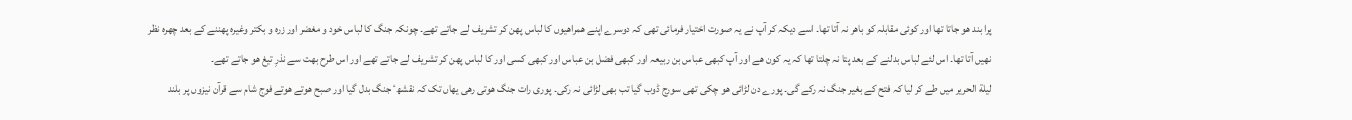پرا بند ھو جاتا تھا اور کوئی مقابلہ کو باھر نہ آتا تھا۔ اسے دیکہ کر آپ نے یہ صورت اختیار فرمائی تھی کہ دوسرے اپنے ھمراھیوں کا لباس پھن کر تشریف لے جاتے تھے۔ چونکہ جنگ کا لباس خود و مغضر اور زرہ و بکتر وغیرہ پھننے کے بعد چھرہ نظر نھیں آتا تھا۔ اس لئے لباس بدلنے کے بعد پتا نہ چلتا تھا کہ یہ کون ھے اور آپ کبھی عباس بن ربیعہ اور کبھی فضل بن عباس اور کبھی کسی اور کا لباس پھن کر تشریف لے جاتے تھے اور اس طرح بھت سے نذرِ تیغ ھو جاتے تھے۔
لیلة الحریر میں طے کر لیا کہ فتح کے بغیر جنگ نہ رکے گی۔ پورے دن لڑائی ھو چکی تھی سورج ڈوب گیا تب بھی لڑائی نہ رکی۔ پوری رات جنگ ھوتی رھی یھاں تک کہ نقشھٴ جنگ بدل گیا اور صبح ھوتے ھوتے فوج شام سے قرآن نیزوں پر بلند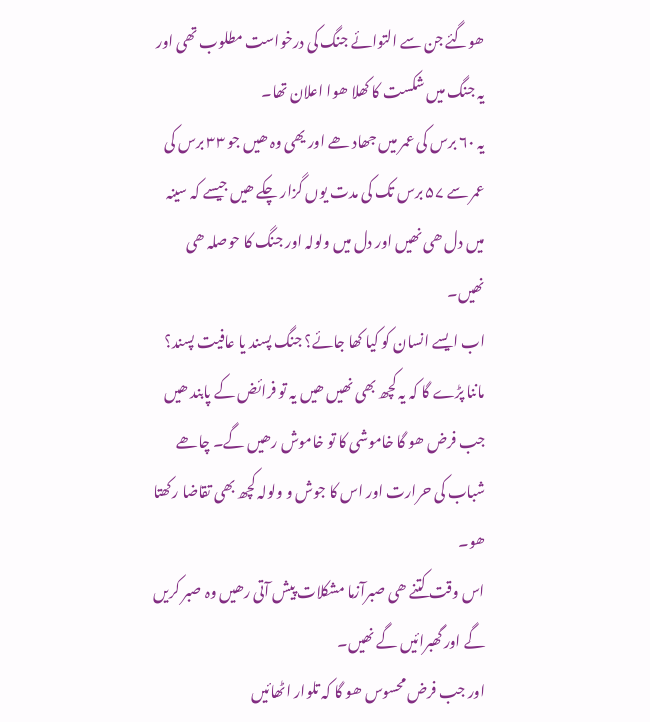ھوگئے جن سے التوائے جنگ کی درخواست مطلوب تھی اور یہ جنگ میں شکست کا کھلا ھوا اعلان تھا۔
یہ ۶۰ برس کی عمر میں جھاد ھے اور یھی وہ ھیں جو ۳۳ برس کی عمر سے ۵۷ برس تک کی مدت یوں گزار چکے ھیں جیسے کہ سینہ میں دل ھی نھیں اور دل میں ولولہ اور جنگ کا حوصلہ ھی نھیں۔
اب ایسے انسان کو کیا کھا جائے؟ جنگ پسند یا عافیت پسند؟ ماننا پڑے گا کہ یہ کچھ بھی نھیں ھیں یہ تو فرائض کے پابند ھیں جب فرض ھو گا خاموشی کا تو خاموش رھیں گے۔ چاھے شباب کی حرارت اور اس کا جوش و ولولہ کچھ بھی تقاضا رکھتا ھو۔
اس وقت کتنے ھی صبرآزما مشکلات پیش آتی رھیں وہ صبر کریں گے اور گھبرائیں گے نھیں۔
اور جب فرض محسوس ھو گا کہ تلوار اٹھائیں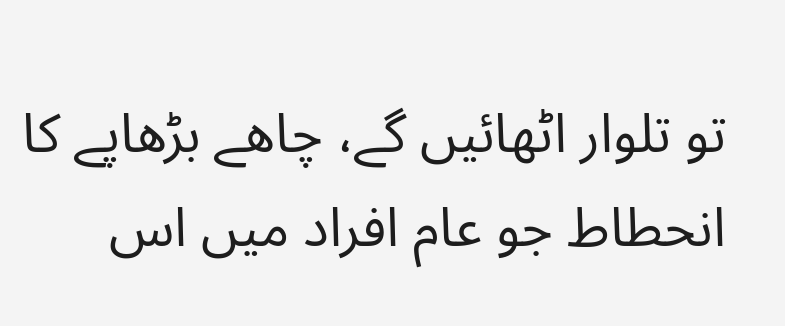تو تلوار اٹھائیں گے، چاھے بڑھاپے کا انحطاط جو عام افراد میں اس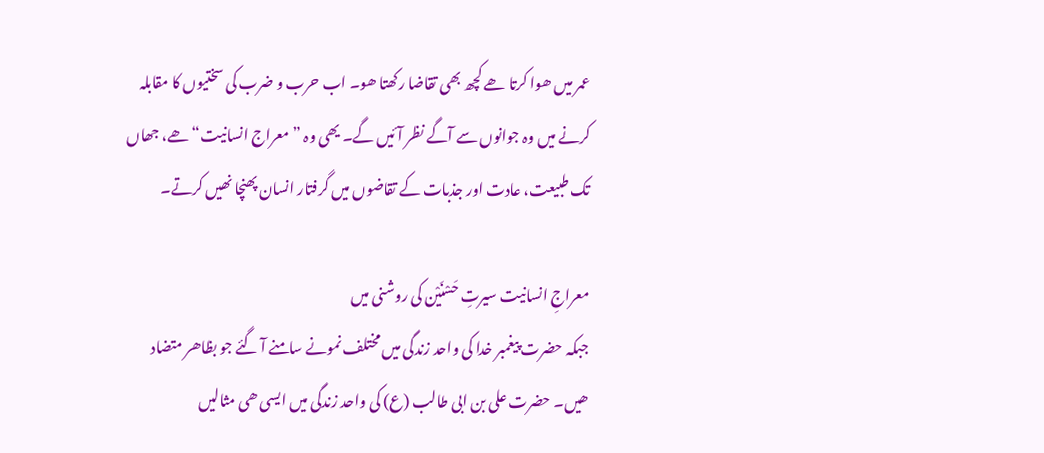عمر میں ھوا کرتا ھے کچھ بھی تقاضا رکھتا ھو۔ اب حرب و ضرب کی سختیوں کا مقابلہ کرنے میں وہ جوانوں سے آگے نظر آئیں گے۔ یھی وہ ”معراج انسانیت“ ھے، جھاں تک طبیعت، عادت اور جذبات کے تقاضوں میں گرفتار انسان پھنچا نھیں کرتے۔

معراجِ انسانیت سیرتِ حَسْنَیْن کی روشنی میں
جبکہ حضرت پیغمبر خدا کی واحد زندگی میں مختلف نمونے سامنے آ گئے جو بظاھر متضاد ھیں۔ حضرت علی بن ابی طالب (ع) کی واحد زندگی میں ایسی ھی مثالیں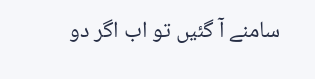سامنے آ گئیں تو اب اگر دو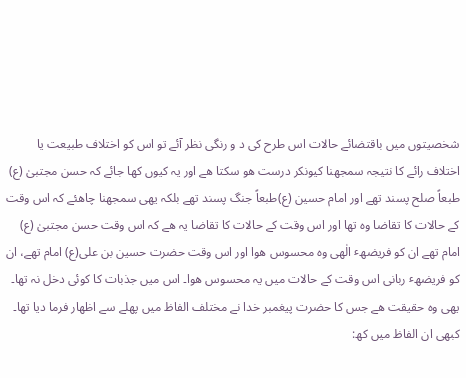شخصیتوں میں باقتضائے حالات اس طرح کی د و رنگی نظر آئے تو اس کو اختلاف طبیعت یا اختلاف رائے کا نتیجہ سمجھنا کیونکر درست ھو سکتا ھے اور یہ کیوں کھا جائے کہ حسن مجتبیٰ (ع) طبعاً صلح پسند تھے اور امام حسین (ع)طبعاً جنگ پسند تھے بلکہ یھی سمجھنا چاھئے کہ اس وقت کے حالات کا تقاضا وہ تھا اور اس وقت کے حالات کا تقاضا یہ ھے کہ اس وقت حسن مجتبیٰ (ع) امام تھے ان کو فریضھٴ الٰھی وہ محسوس ھوا اور اس وقت حضرت حسین بن علی(ع) امام تھے، ان کو فریضھٴ ربانی اس وقت کے حالات میں یہ محسوس ھوا۔ اس میں جذبات کا کوئی دخل نہ تھا۔
یھی وہ حقیقت ھے جس کا حضرت پیغمبر خدا نے مختلف الفاظ میں پھلے سے اظھار فرما دیا تھا۔ کبھی ان الفاظ میں کھ: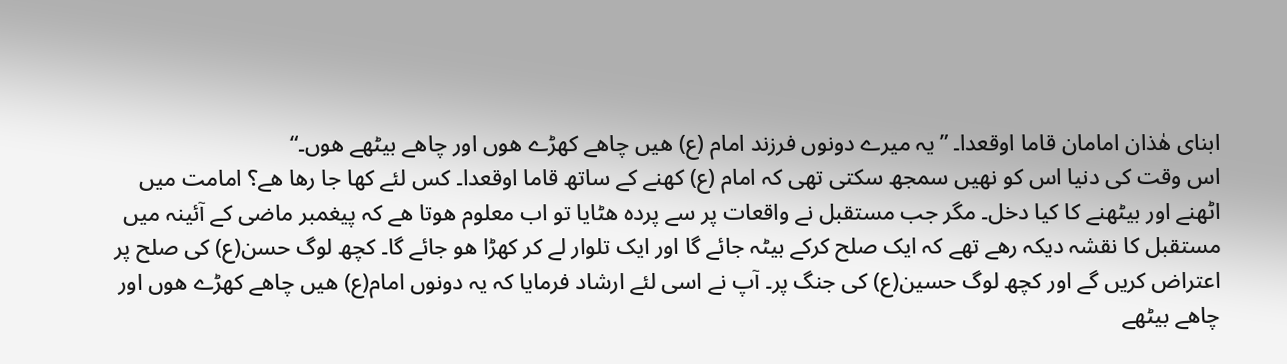ابنای ھٰذان امامان قاما اوقعدا۔ ”یہ میرے دونوں فرزند امام (ع) ھیں چاھے کھڑے ھوں اور چاھے بیٹھے ھوں۔“
اس وقت کی دنیا اس کو نھیں سمجھ سکتی تھی کہ امام (ع) کھنے کے ساتھ قاما اوقعدا۔ کس لئے کھا جا رھا ھے؟ امامت میں اٹھنے اور بیٹھنے کا کیا دخل۔ مگر جب مستقبل نے واقعات پر سے پردہ ھٹایا تو اب معلوم ھوتا ھے کہ پیغمبر ماضی کے آئینہ میں مستقبل کا نقشہ دیکہ رھے تھے کہ ایک صلح کرکے بیٹہ جائے گا اور ایک تلوار لے کر کھڑا ھو جائے گا۔ کچھ لوگ حسن(ع) کی صلح پر اعتراض کریں گے اور کچھ لوگ حسین(ع) کی جنگ پر۔ آپ نے اسی لئے ارشاد فرمایا کہ یہ دونوں امام(ع) ھیں چاھے کھڑے ھوں اور چاھے بیٹھے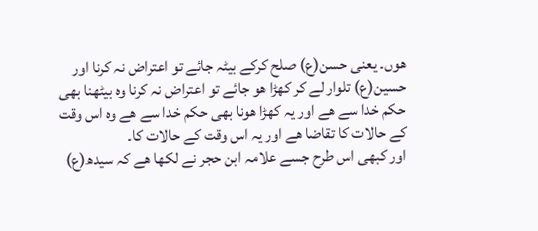ھوں۔ یعنی حسن(ع) صلح کرکے بیٹہ جائے تو اعتراض نہ کرنا اور حسین(ع) تلوار لے کر کھڑا ھو جائے تو اعتراض نہ کرنا وہ بیٹھنا بھی حکم خدا سے ھے اور یہ کھڑا ھونا بھی حکم خدا سے ھے وہ اس وقت کے حالات کا تقاضا ھے اور یہ اس وقت کے حالات کا۔
اور کبھی اس طرح جسے علامہ ابن حجر نے لکھا ھے کہ سیدھ(ع)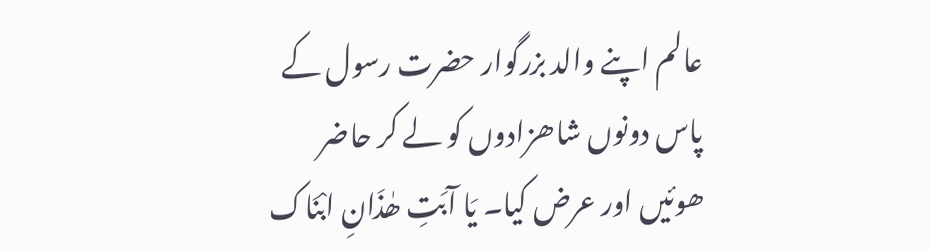عالم اپنے والد بزرگوار حضرت رسول کے پاس دونوں شاھزادوں کو لے کر حاضر ھوئیں اور عرض کیا۔ یَا آبَتِ ھٰذَانِ ابْنَاک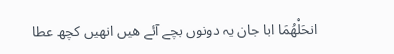انحَلْھُمَا ابا جان یہ دونوں بچے آئے ھیں انھیں کچھ عطا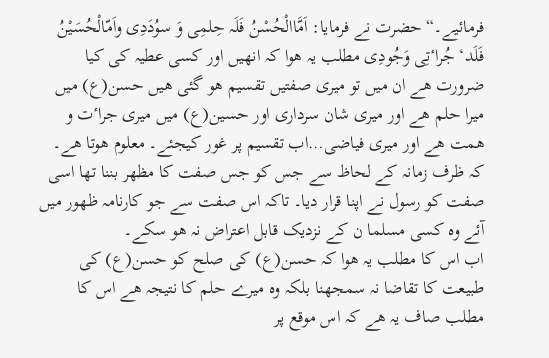فرمائیے۔“ حضرت نے فرمایا: اَمَّاالْحُسْنُ فَلَہ حِلمِی وَ سوُدَدِی واَمّالْحُسَیْنُ فَلَد‘ جُراٴتِی وَجُودِی مطلب یہ ھوا کہ انھیں اور کسی عطیہ کی کیا ضرورت ھے ان میں تو میری صفتیں تقسیم ھو گئی ھیں حسن(ع) میں میرا حلم ھے اور میری شان سرداری اور حسین(ع) میں میری جراٴت و ھمت ھے اور میری فیاضی…اب تقسیم پر غور کیجئے۔ معلوم ھوتا ھے۔ کہ ظرف زمانہ کے لحاظ سے جس کو جس صفت کا مظھر بننا تھا اسی صفت کو رسول نے اپنا قرار دیا۔ تاکہ اس صفت سے جو کارنامہ ظھور میں آئے وہ کسی مسلما ن کے نزدیک قابل اعتراض نہ ھو سکے۔
اب اس کا مطلب یہ ھوا کہ حسن(ع) کی صلح کو حسن(ع) کی طبیعت کا تقاضا نہ سمجھنا بلکہ وہ میرے حلم کا نتیجہ ھے اس کا مطلب صاف یہ ھے کہ اس موقع پر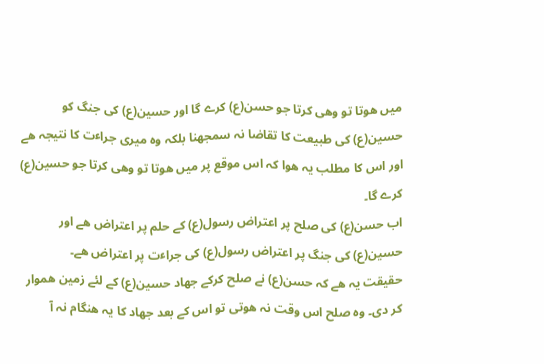میں ھوتا تو وھی کرتا جو حسن(ع) کرے گا اور حسین(ع) کی جنگ کو حسین(ع) کی طبیعت کا تقاضا نہ سمجھنا بلکہ وہ میری جراٴت کا نتیجہ ھے اور اس کا مطلب یہ ھوا کہ اس موقع پر میں ھوتا تو وھی کرتا جو حسین(ع) کرے گا۔
اب حسن(ع) کی صلح پر اعتراض رسول(ع) کے حلم پر اعتراض ھے اور حسین(ع) کی جنگ پر اعتراض رسول(ع) کی جراٴت پر اعتراض ھے۔
حقیقت یہ ھے کہ حسن(ع) نے صلح کرکے جھاد حسین(ع) کے لئے زمین ھموار کر دی۔ وہ صلح اس وقت نہ ھوتی تو اس کے بعد جھاد کا یہ ھنگام نہ آ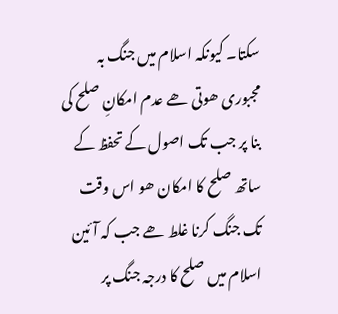سکتا۔ کیونکہ اسلام میں جنگ بہ مجبوری ھوتی ھے عدم امکانِ صلح کی بنا پر جب تک اصول کے تحفظ کے ساتھ صلح کا امکان ھو اس وقت تک جنگ کرنا غلط ھے جب کہ آئین اسلام میں صلح کا درجہ جنگ پر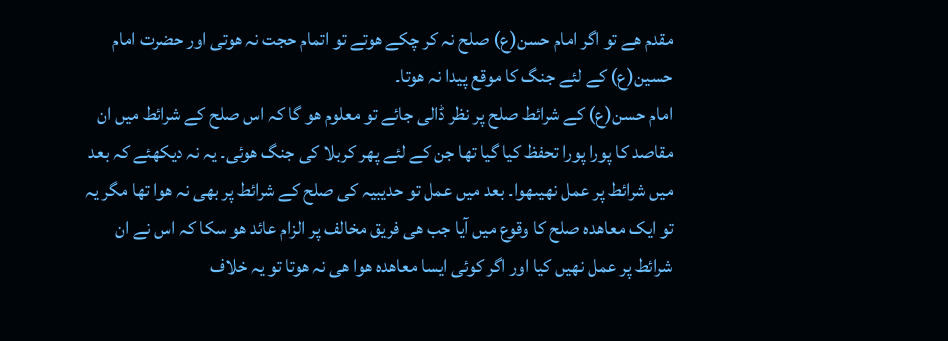مقدم ھے تو اگر امام حسن(ع) صلح نہ کر چکے ھوتے تو اتمام حجت نہ ھوتی اور حضرت امام حسین(ع) کے لئے جنگ کا موقع پیدا نہ ھوتا۔
امام حسن(ع) کے شرائط صلح پر نظر ڈالی جائے تو معلوم ھو گا کہ اس صلح کے شرائط میں ان مقاصد کا پورا پورا تحفظ کیا گیا تھا جن کے لئے پھر کربلا کی جنگ ھوئی۔ یہ نہ دیکھئے کہ بعد میں شرائط پر عمل نھیںھوا۔ بعد میں عمل تو حدیبیہ کی صلح کے شرائط پر بھی نہ ھوا تھا مگر یہ تو ایک معاھدہ صلح کا وقوع میں آیا جب ھی فریق مخالف پر الزام عائد ھو سکا کہ اس نے ان شرائط پر عمل نھیں کیا اور اگر کوئی ایسا معاھدہ ھوا ھی نہ ھوتا تو یہ خلاف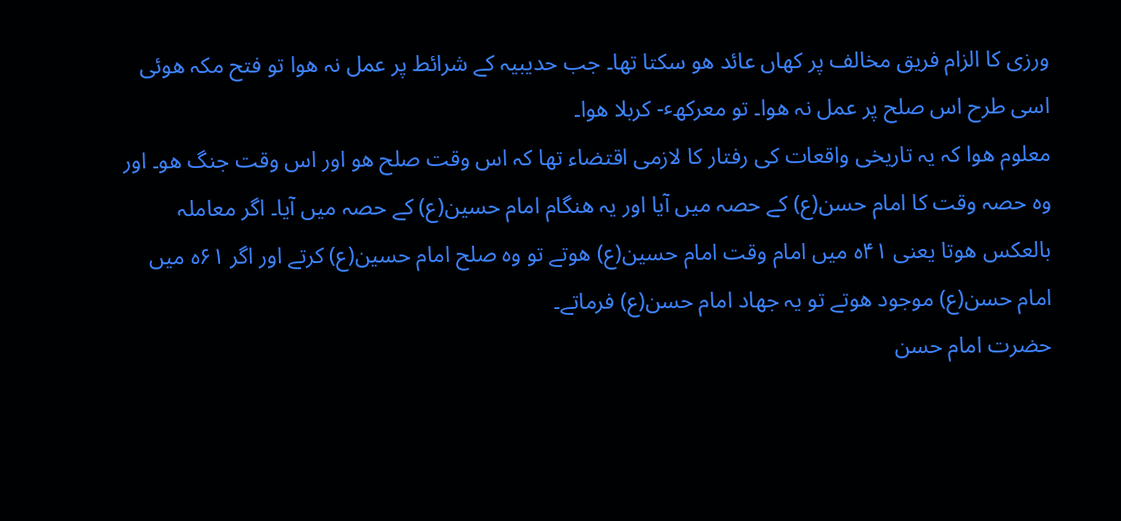ورزی کا الزام فریق مخالف پر کھاں عائد ھو سکتا تھا۔ جب حدیبیہ کے شرائط پر عمل نہ ھوا تو فتح مکہ ھوئی اسی طرح اس صلح پر عمل نہ ھوا۔ تو معرکھٴ- کربلا ھوا۔
معلوم ھوا کہ یہ تاریخی واقعات کی رفتار کا لازمی اقتضاء تھا کہ اس وقت صلح ھو اور اس وقت جنگ ھو۔ اور وہ حصہ وقت کا امام حسن(ع) کے حصہ میں آیا اور یہ ھنگام امام حسین(ع) کے حصہ میں آیا۔ اگر معاملہ بالعکس ھوتا یعنی ۴۱ہ میں امام وقت امام حسین(ع) ھوتے تو وہ صلح امام حسین(ع) کرتے اور اگر ۶۱ہ میں امام حسن(ع) موجود ھوتے تو یہ جھاد امام حسن(ع) فرماتے۔
حضرت امام حسن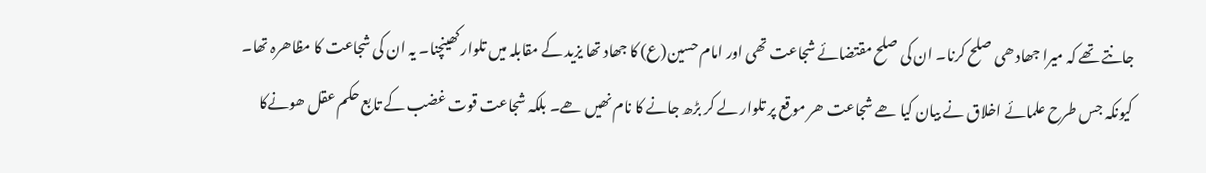جانتے تھے کہ میرا جھاد ھی صلح کرنا۔ ان کی صلح مقتضائے شجاعت تھی اور امام حسین(ع) کا جھاد تھا یزید کے مقابلہ میں تلوار کھینچنا۔ یہ ان کی شجاعت کا مظاھرہ تھا۔ کیونکہ جس طرح علمائے اخلاق نے بیان کیا ھے شجاعت ھر موقع پر تلوار لے کر بڑھ جانے کا نام نھیں ھے۔ بلکہ شجاعت قوت غضب کے تابع حکم عقل ھونےکا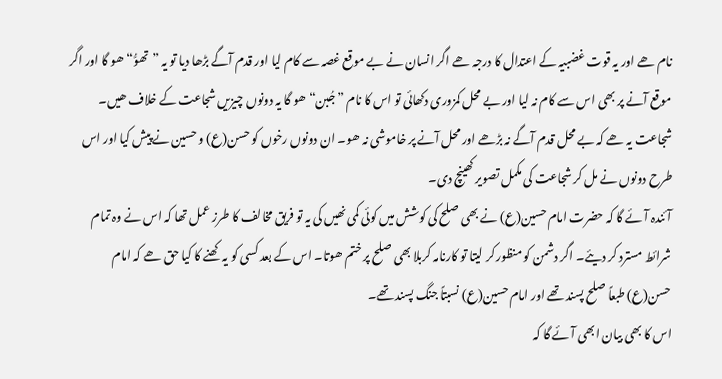نام ھے اور یہ قوت غضبیہ کے اعتدال کا درجہ ھے اگر انسان نے بے موقع غصہ سے کام لیا اور قدم آگے بڑھا دیا تو یہ ”تھوُّ“ ھو گا اور اگر موقع آنے پر بھی اس سے کام نہ لیا اور بے محل کمزوری دکھائی تو اس کا نام ”جُبن“ ھو گا یہ دونوں چیزیں شجاعت کے خلاف ھیں۔ شجاعت یہ ھے کہ بے محل قدم آگے نہ بڑھے اور محل آنے پر خاموشی نہ ھو۔ ان دونوں رخوں کو حسن(ع) و حسین نے پیش کیا اور اس طرح دونوں نے مل کر شجاعت کی مکمل تصویر کھینچ دی۔
آئندہ آئے گا کہ حضرت امام حسین(ع) نے بھی صلح کی کوشش میں کوئی کمی نھیں کی یہ تو فریق مخالف کا طرز عمل تھا کہ اس نے وہ تمام شرائط مسترد کر دیئے۔ اگر دشمن کو منظور کر لیتا تو کارنامہ کربلا بھی صلح پر ختم ھوتا۔ اس کے بعد کسی کو یہ کھنے کا کیا حق ھے کہ امام حسن(ع) طبعاً صلح پسند تھے اور امام حسین(ع) نسبتاً جنگ پسند تھے۔
اس کا بھی بیان ابھی آئے گا کہ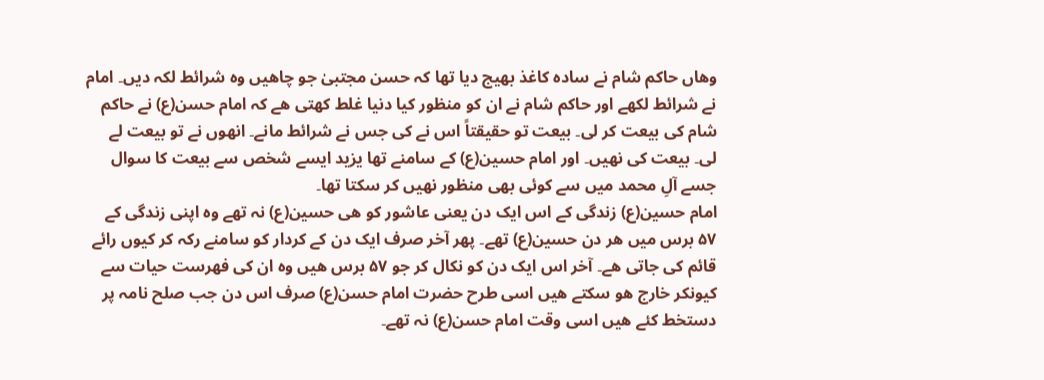وھاں حاکم شام نے سادہ کاغذ بھیج دیا تھا کہ حسن مجتبیٰ جو چاھیں وہ شرائط لکہ دیں۔ امام نے شرائط لکھے اور حاکم شام نے ان کو منظور کیا دنیا غلط کھتی ھے کہ امام حسن(ع) نے حاکم شام کی بیعت کر لی۔ بیعت تو حقیقتاً اس نے کی جس نے شرائط مانے۔ انھوں نے تو بیعت لے لی۔ بیعت کی نھیں۔ اور امام حسین(ع) کے سامنے تھا یزید ایسے شخص سے بیعت کا سوال جسے آلِ محمد میں سے کوئی بھی منظور نھیں کر سکتا تھا۔
امام حسین(ع) زندگی کے اس ایک دن یعنی عاشور کو ھی حسین(ع) نہ تھے وہ اپنی زندگی کے ۵۷ برس میں ھر دن حسین(ع) تھے۔ پھر آخر صرف ایک دن کے کردار کو سامنے رکہ کر کیوں رائے قائم کی جاتی ھے۔ آخر اس ایک دن کو نکال کر جو ۵۷ برس ھیں وہ ان کی فھرست حیات سے کیونکر خارج ھو سکتے ھیں اسی طرح حضرت امام حسن(ع) صرف اس دن جب صلح نامہ پر دستخط کئے ھیں اسی وقت امام حسن(ع) نہ تھے۔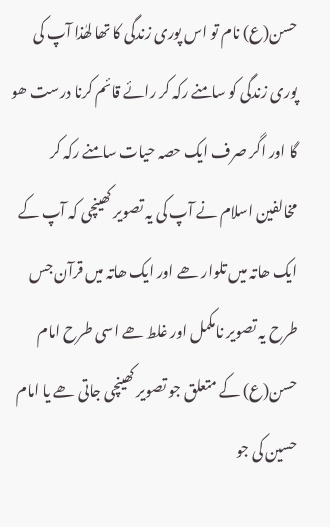حسن(ع) نام تو اس پوری زندگی کا تھا لھٰذا آپ کی پوری زندگی کو سامنے رکہ کر رائے قائم کرنا درست ھو گا اور اگر صرف ایک حصہ حیات سامنے رکہ کر مخالفین اسلام نے آپ کی یہ تصویر کھینچی کہ آپ کے ایک ھاتہ میں تلوار ھے اور ایک ھاتہ میں قرآن جس طرح یہ تصویر نامکمل اور غلط ھے اسی طرح امام حسن(ع) کے متعلق جو تصویر کھینچی جاتی ھے یا امام حسین کی جو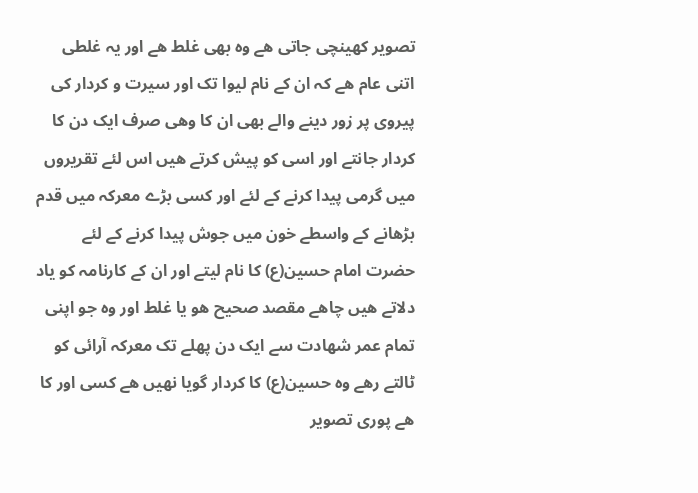تصویر کھینچی جاتی ھے وہ بھی غلط ھے اور یہ غلطی اتنی عام ھے کہ ان کے نام لیوا تک اور سیرت و کردار کی پیروی پر زور دینے والے بھی ان کا وھی صرف ایک دن کا کردار جانتے اور اسی کو پیش کرتے ھیں اس لئے تقریروں میں گرمی پیدا کرنے کے لئے اور کسی بڑے معرکہ میں قدم بڑھانے کے واسطے خون میں جوش پیدا کرنے کے لئے حضرت امام حسین(ع) کا نام لیتے اور ان کے کارنامہ کو یاد دلاتے ھیں چاھے مقصد صحیح ھو یا غلط اور وہ جو اپنی تمام عمر شھادت سے ایک دن پھلے تک معرکہ آرائی کو ٹالتے رھے وہ حسین(ع) کا کردار گویا نھیں ھے کسی اور کا ھے پوری تصویر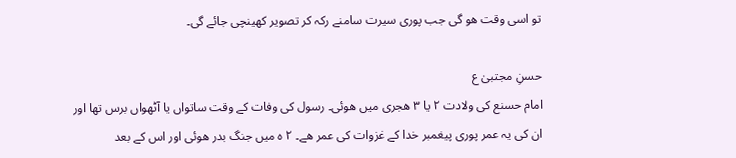تو اسی وقت ھو گی جب پوری سیرت سامنے رکہ کر تصویر کھینچی جائے گی۔

حسنِ مجتبیٰ ع
امام حسنع کی ولادت ۲ یا ۳ ھجری میں ھوئی۔ رسول کی وفات کے وقت ساتواں یا آٹھواں برس تھا اور ان کی یہ عمر پوری پیغمبر خدا کے غزوات کی عمر ھے۔ ۲ ہ میں جنگ بدر ھوئی اور اس کے بعد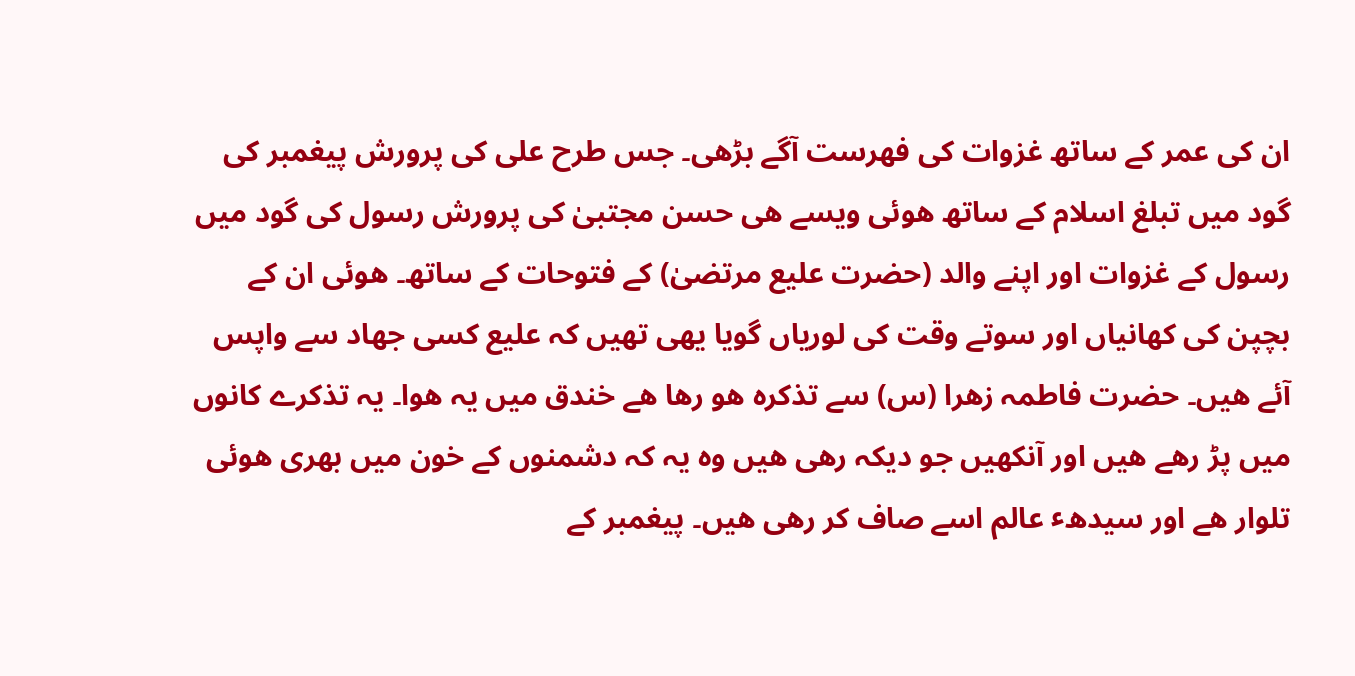ان کی عمر کے ساتھ غزوات کی فھرست آگے بڑھی۔ جس طرح علی کی پرورش پیغمبر کی گود میں تبلغ اسلام کے ساتھ ھوئی ویسے ھی حسن مجتبیٰ کی پرورش رسول کی گود میں رسول کے غزوات اور اپنے والد (حضرت علیع مرتضیٰ) کے فتوحات کے ساتھ۔ ھوئی ان کے بچپن کی کھانیاں اور سوتے وقت کی لوریاں گویا یھی تھیں کہ علیع کسی جھاد سے واپس آئے ھیں۔ حضرت فاطمہ زھرا (س) سے تذکرہ ھو رھا ھے خندق میں یہ ھوا۔ یہ تذکرے کانوں میں پڑ رھے ھیں اور آنکھیں جو دیکہ رھی ھیں وہ یہ کہ دشمنوں کے خون میں بھری ھوئی تلوار ھے اور سیدھٴ عالم اسے صاف کر رھی ھیں۔ پیغمبر کے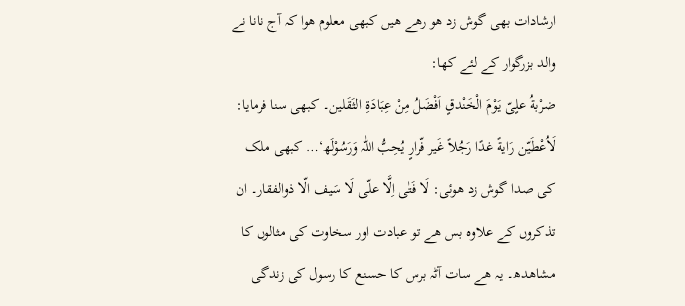ارشادات بھی گوش زد ھو رھے ھیں کبھی معلوم ھوا کہ آج نانا نے والد بزرگوار کے لئے کھا:
ضرْبةُ علٍیّ یَوْمَ الْخَنْدقٍ اَفْضَلُ مِنْ عِبَادَةِ الثَقَلین۔ کبھی سنا فرمایا: لَاُعْطَیّن رَایةً غدًا رَجُلاً غَیر فّرارٍ یُحِبُّ اللّٰہ وَرَسُوْلَھ‘… کبھی ملک کی صدا گوش زد ھوئی: لَا فَتٰی اِلَّا علّی لَا سَیف الّا ذوالفقار۔ ان تذکروں کے علاوہ بس ھے تو عبادت اور سخاوت کی مثالوں کا مشاھدھ۔ یہ ھے سات آٹہ برس کا حسنع کا رسول کی زندگی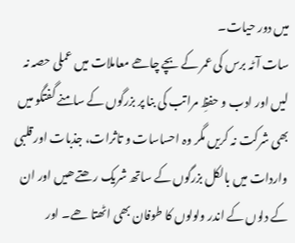میں دور حیات۔
سات آٹہ برس کی عمر کے بچے چاھے معاملات میں عملی حصہ نہ لیں اور ادب و حفظِ مراتب کی بنا پر بزرگوں کے سامنے گفتگو میں بھی شرکت نہ کریں مگر وہ احساسات و تاثرات، جذبات اور قلبی واردات میں بالکل بزرگوں کے ساتھ شریک رھتے ھیں اور ان کے دلوں کے اندر ولولوں کا طوفان بھی اٹھتا ھے۔ اور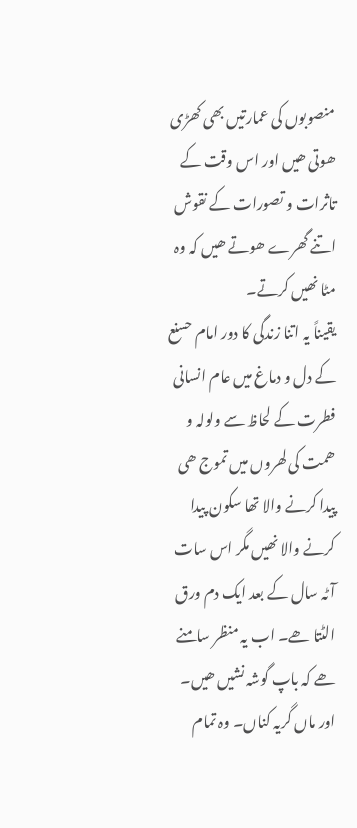منصوبوں کی عمارتیں بھی کھڑی ھوتی ھیں اور اس وقت کے تاثرات و تصورات کے نقوش اتنے گھرے ھوتے ھیں کہ وہ مٹا نھیں کرتے۔
یقیناً یہ اتنا زندگی کا دور امام حسنع کے دل و دماغ میں عام انسانی فطرت کے لحاظ سے ولولہ و ھمت کی لھروں میں تموج ھی پیدا کرنے والا تھا سکون پیدا کرنے والا نھیں مگر اس سات آٹہ سال کے بعد ایک دم ورق الٹتا ھے۔ اب یہ منظر سامنے ھے کہ باپ گوشہ نشیں ھیں۔ اور ماں گریہ کناں۔ وہ تمام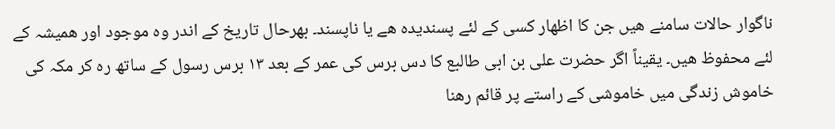ناگوار حالات سامنے ھیں جن کا اظھار کسی کے لئے پسندیدہ ھے یا ناپسند۔ بھرحال تاریخ کے اندر وہ موجود اور ھمیشہ کے لئے محفوظ ھیں۔ یقیناً اگر حضرت علی بن ابی طالبع کا دس برس کی عمر کے بعد ۱۳ برس رسول کے ساتھ رہ کر مکہ کی خاموش زندگی میں خاموشی کے راستے پر قائم رھنا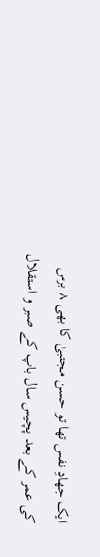ایک جھادِ نفس تھا تو حسن مجتبیٰ کا بھی ۸ برس کی عمر کے بعد پچیس سال باپ کے صبر و استقلال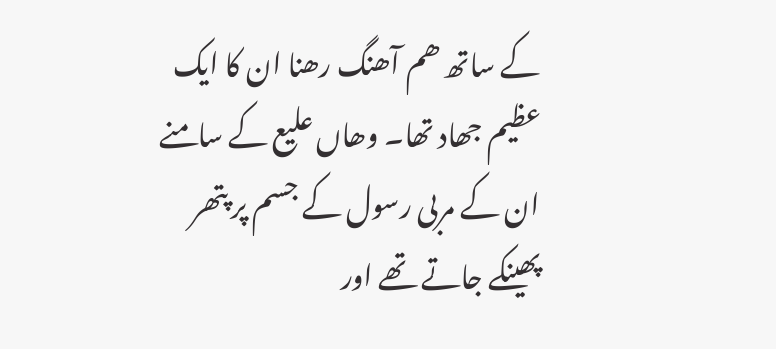کے ساتھ ھم آھنگ رھنا ان کا ایک عظیم جھاد تھا۔ وھاں علیع کے سامنے ان کے مربی رسول کے جسم پر پتھر پھینکے جاتے تھے اور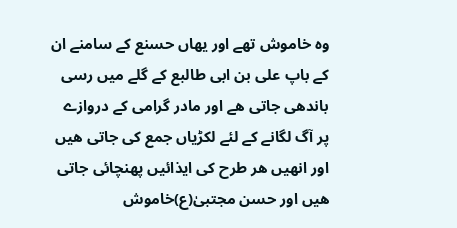وہ خاموش تھے اور یھاں حسنع کے سامنے ان کے باپ علی بن ابی طالبع کے گلے میں رسی باندھی جاتی ھے اور مادر گرامی کے دروازے پر آگ لگانے کے لئے لکڑیاں جمع کی جاتی ھیں اور انھیں ھر طرح کی ایذائیں پھنچائی جاتی ھیں اور حسن مجتبیٰ(ع)خاموش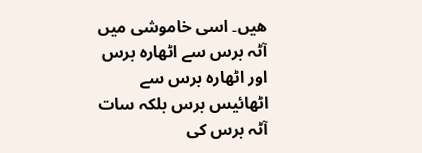ھیں۔ اسی خاموشی میں آٹہ برس سے اٹھارہ برس اور اٹھارہ برس سے اٹھائیس برس بلکہ سات آٹہ برس کی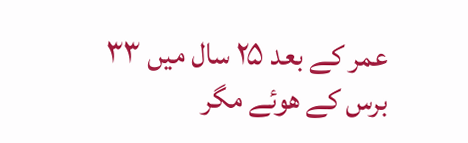عمر کے بعد ۲۵ سال میں ۳۳ برس کے ھوئے مگر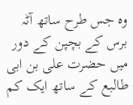وہ جس طرح ساتھ آٹہ برس کے بچپن کے دور میں حضرت علی بن ابی طالبع کے ساتھ ایک کم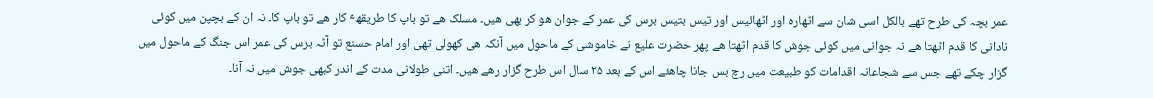عمر بچہ کی طرح تھے بالکل اسی شان سے اٹھارہ اور اٹھائیس اور تیس بتیس برس کی عمر کے جوان ھو کر بھی ھیں۔ مسلک ھے تو باپ کا طریقھٴ کار ھے تو باپ کا۔ نہ ان کے بچپن میں کوئی نادانی کا قدم اٹھتا ھے نہ جوانی میں کوئی جوش کا قدم اٹھتا ھے پھر حضرت علیع نے خاموشی کے ماحول میں آنکہ ھی کھولی تھی اور امام حسنع تو آٹہ برس کی عمر اس جنگ کے ماحول میں گزار چکے تھے جس سے شجاعانہ اقدامات کو طبیعت میں رچ بس جانا چاھئے اس کے بعد ۲۵ سال اس طرح گزار رھے ھیں۔ اتنی طولانی مدت کے اندر کبھی جوش میں نہ آنا۔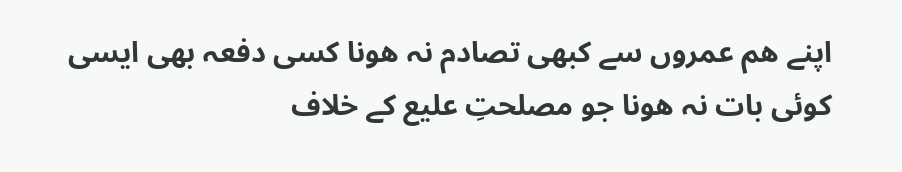اپنے ھم عمروں سے کبھی تصادم نہ ھونا کسی دفعہ بھی ایسی کوئی بات نہ ھونا جو مصلحتِ علیع کے خلاف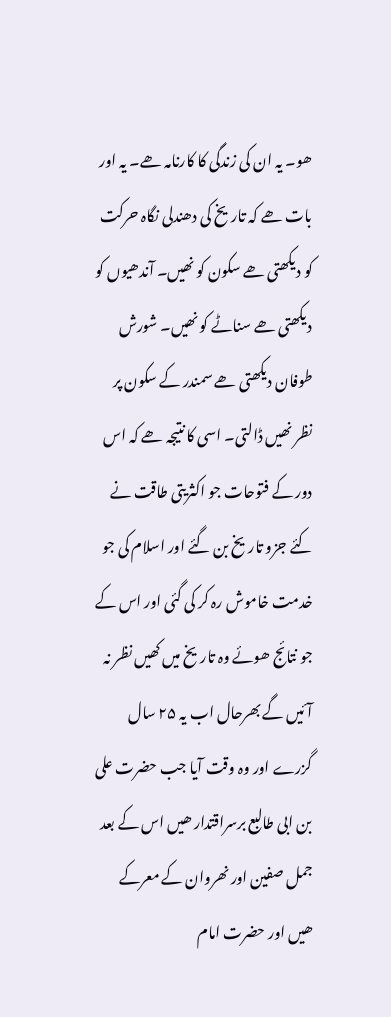ھو۔ یہ ان کی زندگی کا کارنامہ ھے۔ یہ اور بات ھے کہ تاریخ کی دھندلی نگاہ حرکت کو دیکھتی ھے سکون کو نھیں۔ آندھیوں کو دیکھتی ھے سناٹے کو نھیں۔ شورش طوفان دیکھتی ھے سمندر کے سکون پر نظر نھیں ڈالتی۔ اسی کا نتیجہ ھے کہ اس دور کے فتوحات جو اکثریتی طاقت نے کئے جزو تاریخ بن گئے اور اسلام کی جو خدمت خاموش رہ کر کی گئی اور اس کے جو نتائج ھوئے وہ تاریخ میں کھیں نظر نہ آئیں گے بھرحال اب یہ ۲۵ سال گزرے اور وہ وقت آیا جب حضرت علی بن ابی طالبع برسراقتدار ھیں اس کے بعد جمل صفین اور نھروان کے معرکے ھیں اور حضرت امام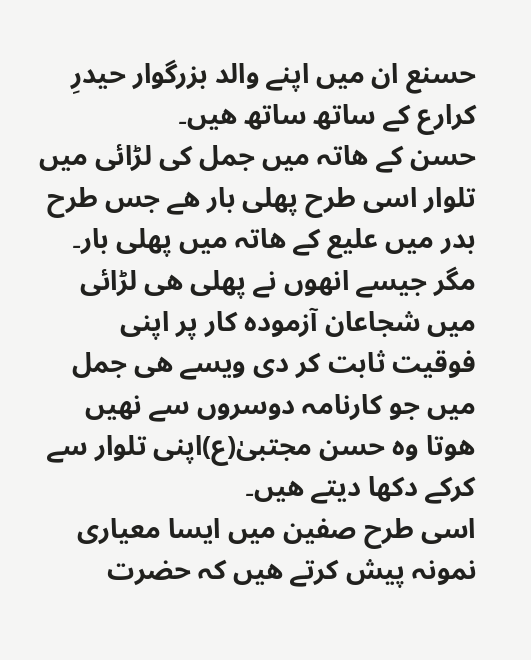حسنع ان میں اپنے والد بزرگوار حیدرِ کرارع کے ساتھ ساتھ ھیں۔
حسن کے ھاتہ میں جمل کی لڑائی میں تلوار اسی طرح پھلی بار ھے جس طرح بدر میں علیع کے ھاتہ میں پھلی بار۔ مگر جیسے انھوں نے پھلی ھی لڑائی میں شجاعان آزمودہ کار پر اپنی فوقیت ثابت کر دی ویسے ھی جمل میں جو کارنامہ دوسروں سے نھیں ھوتا وہ حسن مجتبیٰ(ع)اپنی تلوار سے کرکے دکھا دیتے ھیں۔
اسی طرح صفین میں ایسا معیاری نمونہ پیش کرتے ھیں کہ حضرت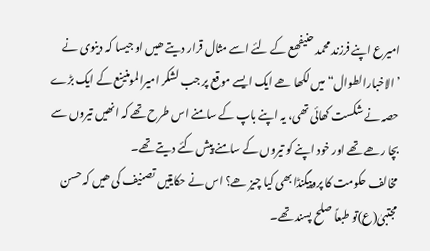امیرع اپنے فرزند محمد حنیفھع کے لئے اسے مثال قرار دیتے ھیں او جیسا کہ دینوی نے ’الاخبارالطوال“ میں لکھا ھے ایک ایسے موقع پر جب لشکر امیرالمومنینع کے ایک بڑے حصہ نے شکست کھائی تھی، یہ اپنے باپ کے سامنے اس طرح تھے کہ انھیں تیروں سے بچا رھے تھے اور خود اپنے کو تیروں کے سامنے پیش کئے دیتے تھے۔
مخالف حکومت کا پروپیگنڈا بھی کیا چیز ھے؟ اس نے حکایتیں تصنیف کی ھیں کہ حسن مجتبیٰ(ع)تو طبعاً صلح پسند تھے۔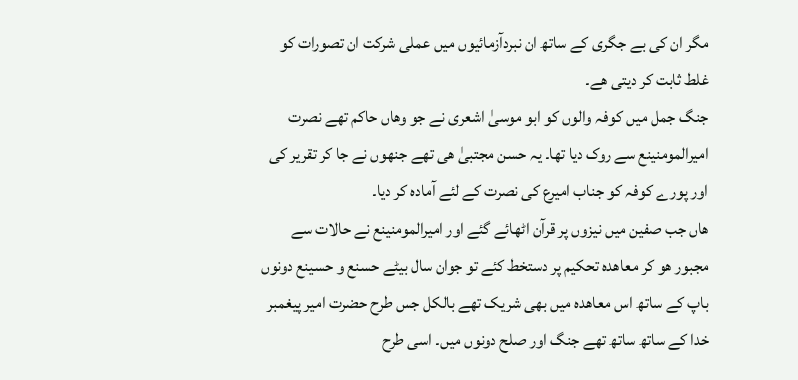مگر ان کی بے جگری کے ساتھ ان نبردآزمائیوں میں عملی شرکت ان تصورات کو غلط ثابت کر دیتی ھے۔
جنگ جمل میں کوفہ والوں کو ابو موسیٰ اشعری نے جو وھاں حاکم تھے نصرت امیرالمومنینع سے روک دیا تھا۔ یہ حسن مجتبیٰ ھی تھے جنھوں نے جا کر تقریر کی اور پورے کوفہ کو جناب امیرع کی نصرت کے لئے آمادہ کر دیا۔
ھاں جب صفین میں نیزوں پر قرآن اٹھائے گئے اور امیرالمومنینع نے حالات سے مجبور ھو کر معاھدہ تحکیم پر دستخط کئے تو جوان سال بیٹے حسنع و حسینع دونوں باپ کے ساتھ اس معاھدہ میں بھی شریک تھے بالکل جس طرح حضرت امیر پیغمبر خدا کے ساتھ ساتھ تھے جنگ اور صلح دونوں میں۔ اسی طرح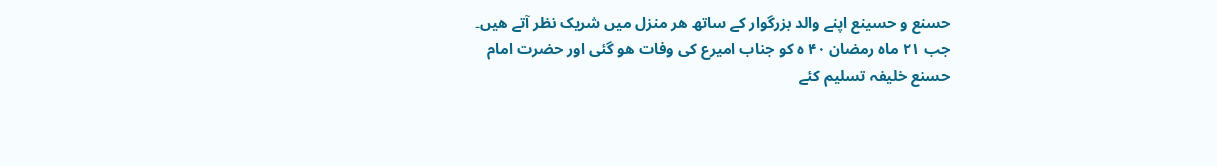حسنع و حسینع اپنے والد بزرگوار کے ساتھ ھر منزل میں شریک نظر آتے ھیں۔
جب ۲۱ ماہ رمضان ۴۰ ہ کو جناب امیرع کی وفات ھو گئی اور حضرت امام حسنع خلیفہ تسلیم کئے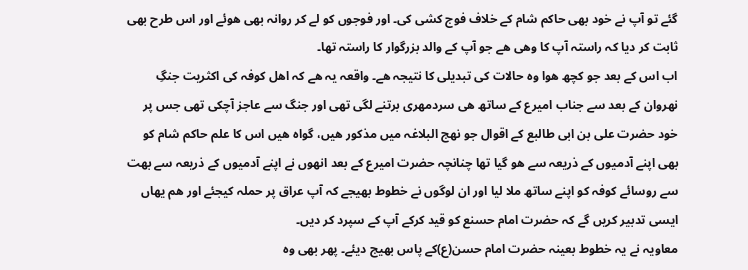گئے تو آپ نے خود بھی حاکم شام کے خلاف فوج کشی کی۔ اور فوجوں کو لے کر روانہ بھی ھوئے اور اس طرح بھی ثابت کر دیا کہ راستہ آپ کا وھی ھے جو آپ کے والد بزرگوار کا راستہ تھا۔
اب اس کے بعد جو کچھ ھوا وہ حالات کی تبدیلی کا نتیجہ ھے۔ واقعہ یہ ھے کہ اھل کوفہ کی اکثریت جنگِ نھروان کے بعد سے جناب امیرع کے ساتھ ھی سردمھری برتنے لگی تھی اور جنگ سے عاجز آچکی تھی جس پر خود حضرت علی بن ابی طالبع کے اقوال جو نھج البلاغہ میں مذکور ھیں، گواہ ھیں اس کا علم حاکم شام کو بھی اپنے آدمیوں کے ذریعہ سے ھو گیا تھا چنانچہ حضرت امیرع کے بعد انھوں نے اپنے آدمیوں کے ذریعہ سے بھت سے روسائے کوفہ کو اپنے ساتھ ملا لیا اور ان لوگوں نے خطوط بھیجے کہ آپ عراق پر حملہ کیجئے اور ھم یھاں ایسی تدبیر کریں گے کہ حضرت امام حسنع کو قید کرکے آپ کے سپرد کر دیں۔
معاویہ نے یہ خطوط بعینہ حضرت امام حسن(ع)کے پاس بھیج دیئے۔ پھر بھی وہ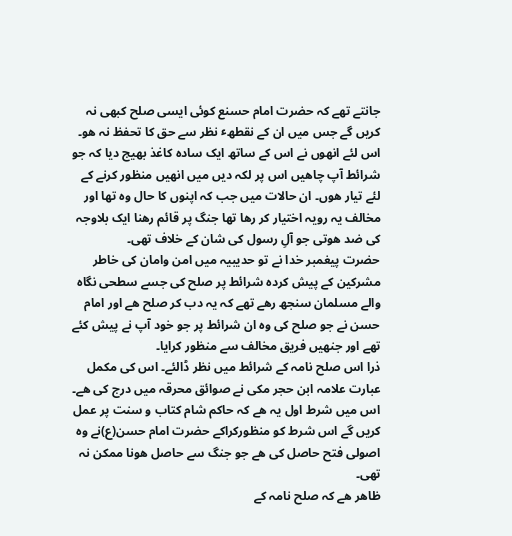جانتے تھے کہ حضرت امام حسنع کوئی ایسی صلح کبھی نہ کریں گے جس میں ان کے نقطھٴ نظر سے حق کا تحفظ نہ ھو۔ اس لئے انھوں نے اس کے ساتھ ایک سادہ کاغذ بھیج دیا کہ جو شرائط آپ چاھیں اس پر لکہ دیں میں انھیں منظور کرنے کے لئے تیار ھوں۔ ان حالات میں جب کہ اپنوں کا حال وہ تھا اور مخالف یہ رویہ اختیار کر رھا تھا جنگ پر قائم رھنا ایک بلاوجہ کی ضد ھوتی جو آلِ رسول کی شان کے خلاف تھی۔
حضرت پیغمبر خدا نے تو حدیبیہ میں امن وامان کی خاطر مشرکین کے پیش کردہ شرائط پر صلح کی جسے سطحی نگاہ والے مسلمان سنجھ رھے تھے کہ یہ دب کر صلح ھے اور امام حسن نے جو صلح کی وہ ان شرائط پر جو خود آپ نے پیش کئے تھے اور جنھیں فریق مخالف سے منظور کرایا۔
ذرا اس صلح نامہ کے شرائط میں نظر ڈالئے۔ اس کی مکمل عبارت علامہ ابن حجر مکی نے صوائق محرقہ میں درج کی ھے۔
اس میں شرط اول یہ ھے کہ حاکم شام کتاب و سنت پر عمل کریں گے اس شرط کو منظورکراکے حضرت امام حسن(ع)نے وہ اصولی فتح حاصل کی ھے جو جنگ سے حاصل ھونا ممکن نہ تھی۔
ظاھر ھے کہ صلح نامہ کے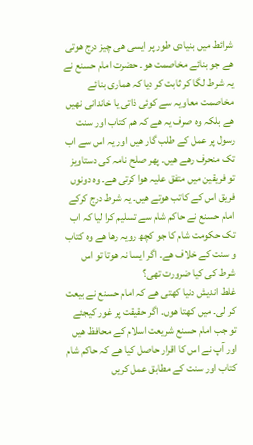شرائط میں بنیادی طور پر ایسی ھی چیز درج ھوتی ھے جو بنائے مخاصمت ھو۔ حضرت امام حسنع نے یہ شرط لگا کر ثابت کر دیا کہ ھماری بنائے مخاصمت معاویہ سے کوئی ذاتی یا خاندانی نھیں ھے بلکہ وہ صرف یہ ھے کہ ھم کتاب اور سنت رسول پر عمل کے طلب گار ھیں اور یہ اس سے اب تک منحرف رھے ھیں۔ پھر صلح نامہ کی دستاویز تو فریقین میں متفق علیہ ھوا کرتی ھے۔ وہ دونوں فریق اس کے کاتب ھوتے ھیں۔ یہ شرط درج کرکے امام حسنع نے حاکم شام سے تسلیم کرا لیا کہ اب تک حکومت شام کا جو کچھ رویہ رھا ھے وہ کتاب و سنت کے خلاف ھے۔ اگر ایسا نہ ھوتا تو اس شرط کی کیا ضرورت تھی؟
غلط اندیش دنیا کھتی ھے کہ امام حسنع نے بیعت کر لی۔ میں کھتا ھوں۔ اگر حقیقت پر غور کیجئے تو جب امام حسنع شریعت اسلام کے محافظ ھیں اور آپ نے اس کا اقرار حاصل کیا ھے کہ حاکم شام کتاب اور سنت کے مطابق عمل کریں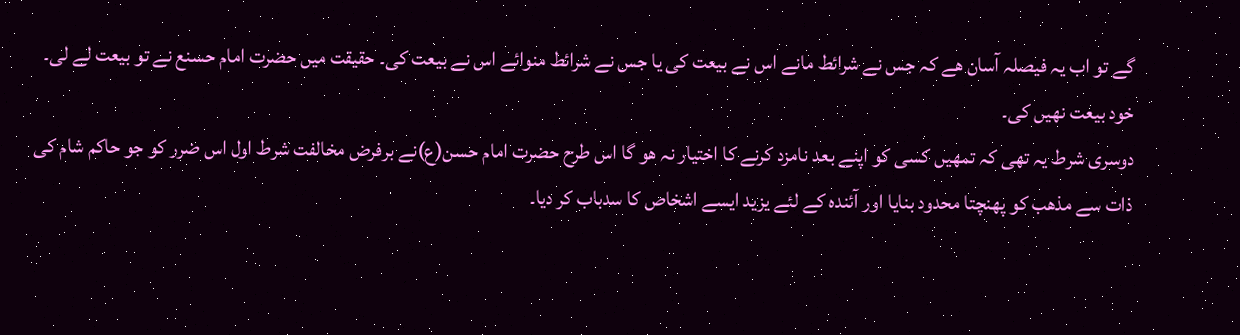گے تو اب یہ فیصلہ آسان ھے کہ جس نے شرائط مانے اس نے بیعت کی یا جس نے شرائط منوائے اس نے بیعت کی۔ حقیقت میں حضرت امام حسنع نے تو بیعت لے لی۔ خود بیعت نھیں کی۔
دوسری شرط یہ تھی کہ تمھیں کسی کو اپنے بعد نامزد کرنے کا اختیار نہ ھو گا اس طرح حضرت امام حسن(ع)نے برفرض مخالفت شرط اول اس ضرر کو جو حاکم شام کی ذات سے مذھب کو پھنچتا محدود بنایا اور آئندہ کے لئے یزید ایسے اشخاص کا سدباب کر دیا۔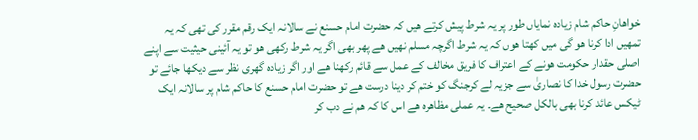خواھانِ حاکم شام زیادہ نمایاں طور پر یہ شرط پیش کرتے ھیں کہ حضرت امام حسنع نے سالانہ ایک رقم مقرر کی تھی کہ یہ تمھیں ادا کرنا ھو گی میں کھتا ھوں کہ یہ شرط اگرچہ مسلم نھیں ھے پھر بھی اگر یہ شرط رکھی ھو تو یہ آئینی حیثیت سے اپنے اصلی حقدار حکومت ھونے کے اعتراف کا فریق مخالف کے عمل سے قائم رکھنا ھے اور اگر زیادہ گھری نظر سے دیکھا جائے تو حضرت رسول خدا کا نصاریٰ سے جزیہ لے کرجنگ کو ختم کر دینا درست ھے تو حضرت امام حسنع کا حاکم شام پر سالانہ ایک ٹیکس عائد کرنا بھی بالکل صحیح ھے۔ یہ عملی مظاھرہ ھے اس کا کہ ھم نے دب کر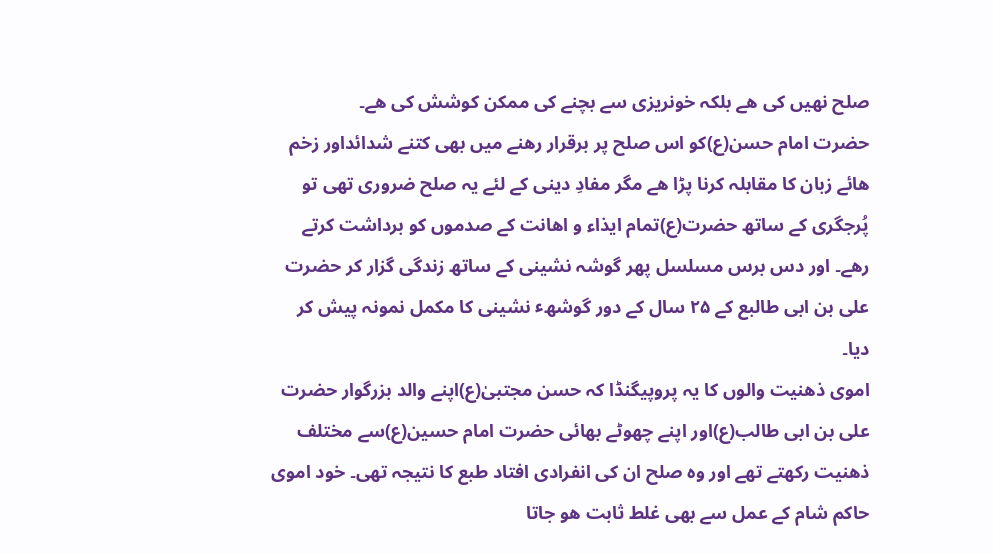صلح نھیں کی ھے بلکہ خونریزی سے بچنے کی ممکن کوشش کی ھے۔
حضرت امام حسن(ع)کو اس صلح پر برقرار رھنے میں بھی کتنے شدائداور زخم ھائے زبان کا مقابلہ کرنا پڑا ھے مگر مفادِ دینی کے لئے یہ صلح ضروری تھی تو پُرجگری کے ساتھ حضرت(ع)تمام ایذاء و اھانت کے صدموں کو برداشت کرتے رھے۔ اور دس برس مسلسل پھر گوشہ نشینی کے ساتھ زندگی گزار کر حضرت علی بن ابی طالبع کے ۲۵ سال کے دور گوشھٴ نشینی کا مکمل نمونہ پیش کر دیا۔
اموی ذھنیت والوں کا یہ پروپیگنڈا کہ حسن مجتبیٰ(ع)اپنے والد بزرگوار حضرت علی بن ابی طالب(ع)اور اپنے چھوٹے بھائی حضرت امام حسین(ع)سے مختلف ذھنیت رکھتے تھے اور وہ صلح ان کی انفرادی افتاد طبع کا نتیجہ تھی۔ خود اموی حاکم شام کے عمل سے بھی غلط ثابت ھو جاتا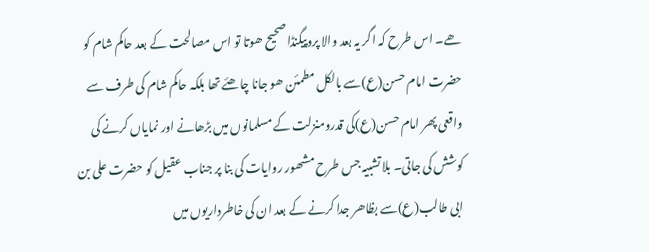ھے۔ اس طرح کہ اگر یہ بعد والا پروپیگنڈا صحیح ھوتا تو اس مصالحت کے بعد حاکم شام کو حضرت امام حسن(ع)سے بالکل مطمئن ھو جانا چاھئے تھا بلکہ حاکم شام کی طرف سے واقعی پھر امام حسن(ع)کی قدرومنزلت کے مسلمانوں میں بڑھانے اور نمایاں کرنے کی کوشش کی جاتی۔ بلاتشبیہ جس طرح مشھور روایات کی بنا پر جناب عقیل کو حضرت علی بن ابی طالب(ع)سے بظاھر جدا کرنے کے بعد ان کی خاطرداریوں میں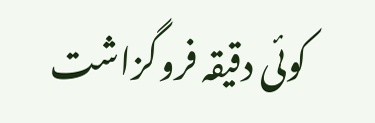کوئی دقیقہ فروگزاشت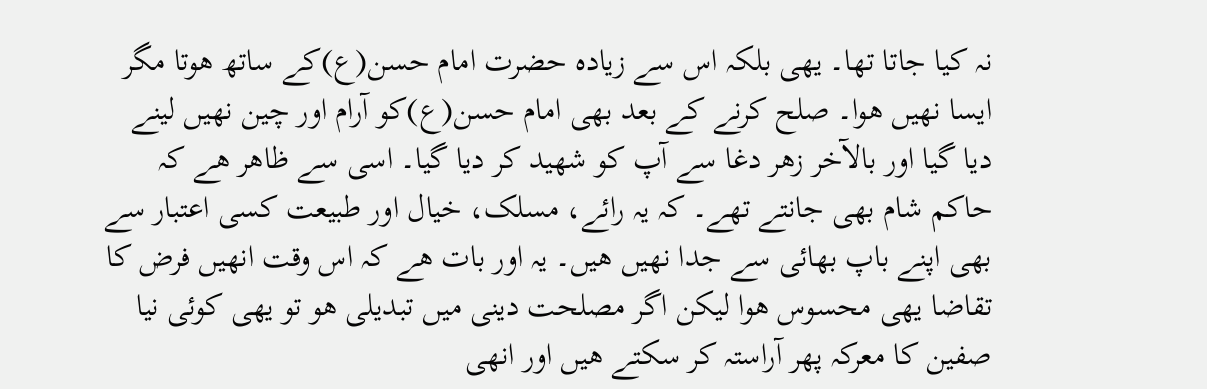نہ کیا جاتا تھا۔ یھی بلکہ اس سے زیادہ حضرت امام حسن(ع)کے ساتھ ھوتا مگر ایسا نھیں ھوا۔ صلح کرنے کے بعد بھی امام حسن(ع)کو آرام اور چین نھیں لینے دیا گیا اور بالآخر زھر دغا سے آپ کو شھید کر دیا گیا۔ اسی سے ظاھر ھے کہ حاکم شام بھی جانتے تھے۔ کہ یہ رائے، مسلک، خیال اور طبیعت کسی اعتبار سے بھی اپنے باپ بھائی سے جدا نھیں ھیں۔ یہ اور بات ھے کہ اس وقت انھیں فرض کا تقاضا یھی محسوس ھوا لیکن اگر مصلحت دینی میں تبدیلی ھو تو یھی کوئی نیا صفین کا معرکہ پھر آراستہ کر سکتے ھیں اور انھی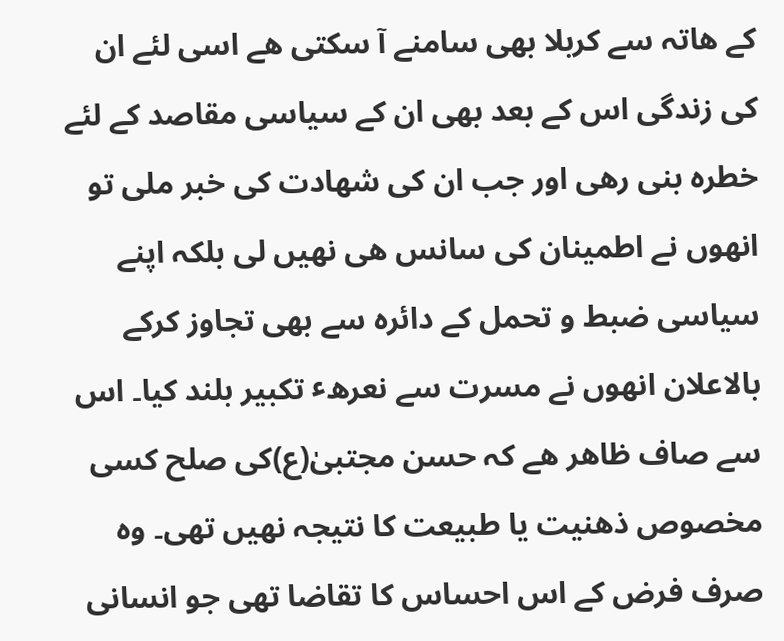کے ھاتہ سے کربلا بھی سامنے آ سکتی ھے اسی لئے ان کی زندگی اس کے بعد بھی ان کے سیاسی مقاصد کے لئے خطرہ بنی رھی اور جب ان کی شھادت کی خبر ملی تو انھوں نے اطمینان کی سانس ھی نھیں لی بلکہ اپنے سیاسی ضبط و تحمل کے دائرہ سے بھی تجاوز کرکے بالاعلان انھوں نے مسرت سے نعرھٴ تکبیر بلند کیا۔ اس سے صاف ظاھر ھے کہ حسن مجتبیٰ(ع)کی صلح کسی مخصوص ذھنیت یا طبیعت کا نتیجہ نھیں تھی۔ وہ صرف فرض کے اس احساس کا تقاضا تھی جو انسانی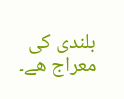بلندی کی معراج ھے۔